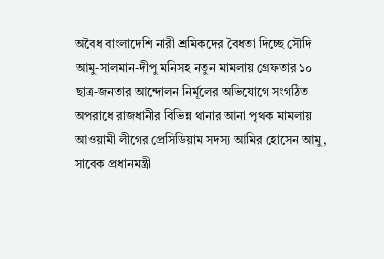অবৈধ বাংলাদেশি নারী শ্রমিকদের বৈধতা দিচ্ছে সৌদি
আমু-সালমান-দীপু মনিসহ নতুন মামলায় গ্রেফতার ১০
ছাত্র-জনতার আন্দোলন নির্মূলের অভিযোগে সংগঠিত অপরাধে রাজধানীর বিভিন্ন থানার আনা পৃথক মামলায় আওয়ামী লীগের প্রেসিডিয়াম সদস্য আমির হোসেন আমু, সাবেক প্রধানমন্ত্রী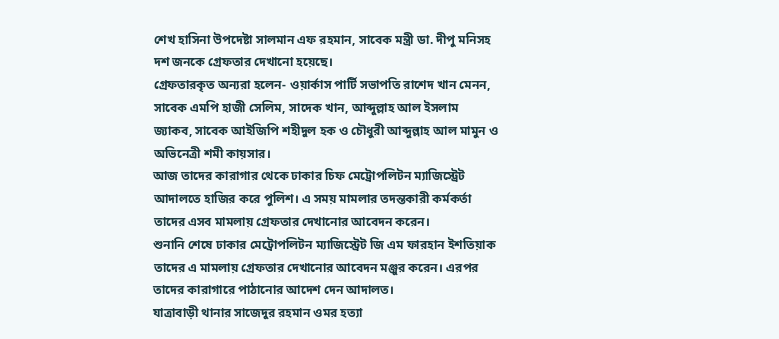শেখ হাসিনা উপদেষ্টা সালমান এফ রহমান, সাবেক মন্ত্রী ডা. দীপু মনিসহ দশ জনকে গ্রেফতার দেখানো হয়েছে।
গ্রেফতারকৃত অন্যরা হলেন- ওয়ার্কাস পার্টি সভাপতি রাশেদ খান মেনন, সাবেক এমপি হাজী সেলিম, সাদেক খান, আব্দুল্লাহ আল ইসলাম জ্যাকব, সাবেক আইজিপি শহীদুল হক ও চৌধুরী আব্দুল্লাহ আল মামুন ও অভিনেত্রী শমী কায়সার।
আজ তাদের কারাগার থেকে ঢাকার চিফ মেট্রোপলিটন ম্যাজিস্ট্রেট আদালতে হাজির করে পুলিশ। এ সময় মামলার তদন্তকারী কর্মকর্তা তাদের এসব মামলায় গ্রেফতার দেখানোর আবেদন করেন।
শুনানি শেষে ঢাকার মেট্রোপলিটন ম্যাজিস্ট্রেট জি এম ফারহান ইশতিয়াক তাদের এ মামলায় গ্রেফতার দেখানোর আবেদন মঞ্জুর করেন। এরপর তাদের কারাগারে পাঠানোর আদেশ দেন আদালত।
যাত্রাবাড়ী থানার সাজেদুর রহমান ওমর হত্যা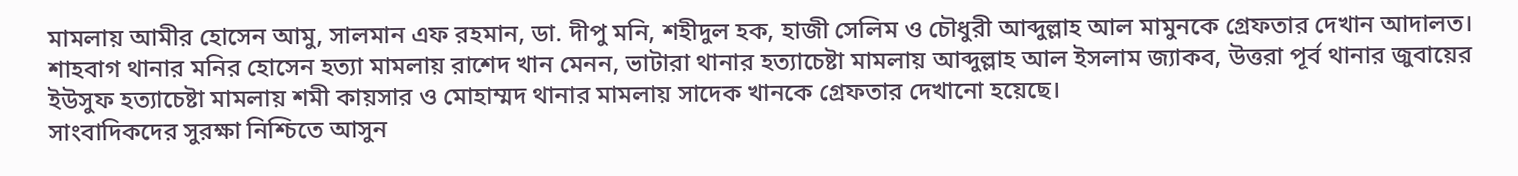মামলায় আমীর হোসেন আমু, সালমান এফ রহমান, ডা. দীপু মনি, শহীদুল হক, হাজী সেলিম ও চৌধুরী আব্দুল্লাহ আল মামুনকে গ্রেফতার দেখান আদালত।
শাহবাগ থানার মনির হোসেন হত্যা মামলায় রাশেদ খান মেনন, ভাটারা থানার হত্যাচেষ্টা মামলায় আব্দুল্লাহ আল ইসলাম জ্যাকব, উত্তরা পূর্ব থানার জুবায়ের ইউসুফ হত্যাচেষ্টা মামলায় শমী কায়সার ও মোহাম্মদ থানার মামলায় সাদেক খানকে গ্রেফতার দেখানো হয়েছে।
সাংবাদিকদের সুরক্ষা নিশ্চিতে আসুন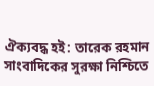ঐক্যবদ্ধ হই: তারেক রহমান
সাংবাদিকের সুরক্ষা নিশ্চিতে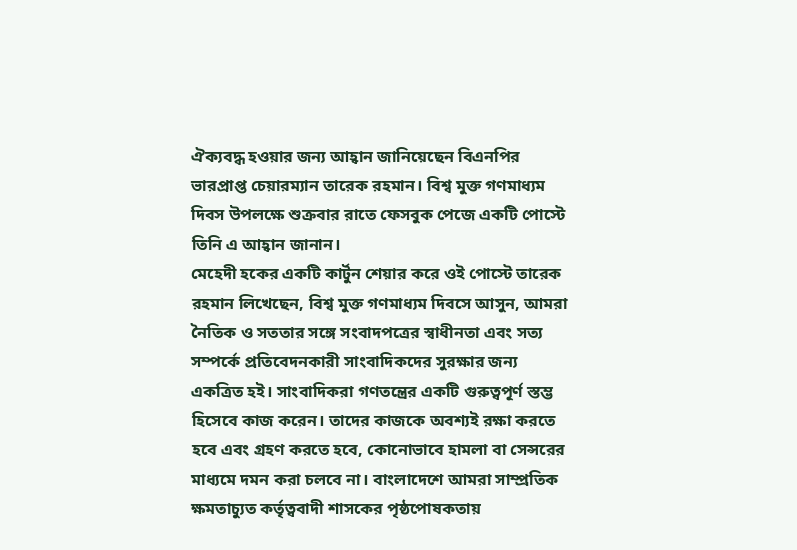ঐক্যবদ্ধ হওয়ার জন্য আহ্বান জানিয়েছেন বিএনপির ভারপ্রাপ্ত চেয়ারম্যান তারেক রহমান। বিশ্ব মুক্ত গণমাধ্যম দিবস উপলক্ষে শুক্রবার রাতে ফেসবুক পেজে একটি পোস্টে তিনি এ আহ্বান জানান।
মেহেদী হকের একটি কার্টুন শেয়ার করে ওই পোস্টে তারেক রহমান লিখেছেন, বিশ্ব মুক্ত গণমাধ্যম দিবসে আসুন, আমরা নৈতিক ও সততার সঙ্গে সংবাদপত্রের স্বাধীনতা এবং সত্য সম্পর্কে প্রতিবেদনকারী সাংবাদিকদের সুরক্ষার জন্য একত্রিত হই। সাংবাদিকরা গণতন্ত্রের একটি গুরুত্বপূর্ণ স্তম্ভ হিসেবে কাজ করেন। তাদের কাজকে অবশ্যই রক্ষা করতে হবে এবং গ্রহণ করতে হবে, কোনোভাবে হামলা বা সেন্সরের মাধ্যমে দমন করা চলবে না। বাংলাদেশে আমরা সাম্প্রতিক ক্ষমতাচ্যুত কর্তৃত্ববাদী শাসকের পৃষ্ঠপোষকতায়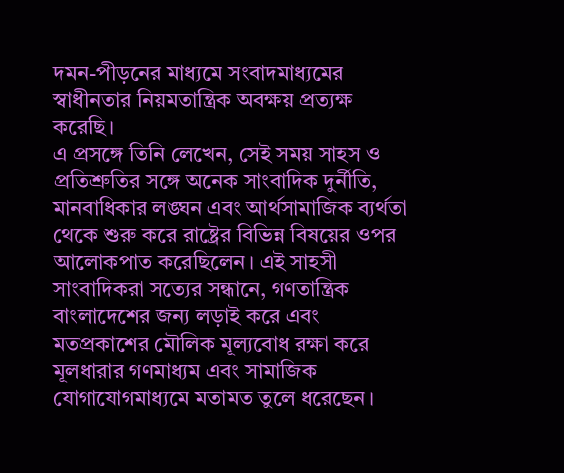দমন-পীড়নের মাধ্যমে সংবাদমাধ্যমের স্বাধীনতার নিয়মতান্ত্রিক অবক্ষয় প্রত্যক্ষ করেছি।
এ প্রসঙ্গে তিনি লেখেন, সেই সময় সাহস ও প্রতিশ্রুতির সঙ্গে অনেক সাংবাদিক দুর্নীতি, মানবাধিকার লঙ্ঘন এবং আর্থসামাজিক ব্যর্থতা থেকে শুরু করে রাষ্ট্রের বিভিন্ন বিষয়ের ওপর আলোকপাত করেছিলেন। এই সাহসী সাংবাদিকরা সত্যের সন্ধানে, গণতান্ত্রিক বাংলাদেশের জন্য লড়াই করে এবং মতপ্রকাশের মৌলিক মূল্যবোধ রক্ষা করে মূলধারার গণমাধ্যম এবং সামাজিক যোগাযোগমাধ্যমে মতামত তুলে ধরেছেন।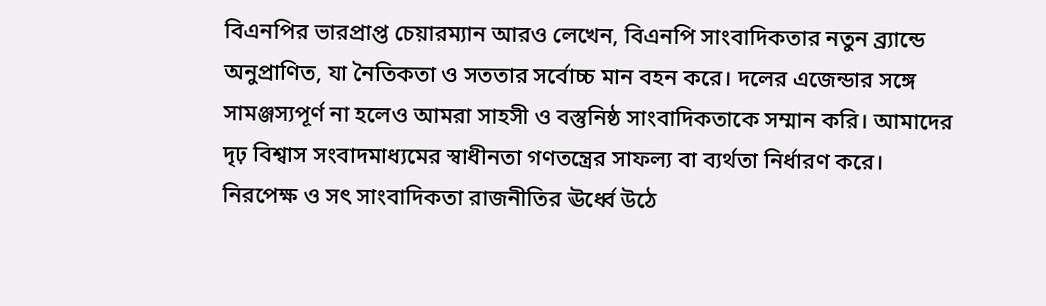বিএনপির ভারপ্রাপ্ত চেয়ারম্যান আরও লেখেন, বিএনপি সাংবাদিকতার নতুন ব্র্যান্ডে অনুপ্রাণিত, যা নৈতিকতা ও সততার সর্বোচ্চ মান বহন করে। দলের এজেন্ডার সঙ্গে সামঞ্জস্যপূর্ণ না হলেও আমরা সাহসী ও বস্তুনিষ্ঠ সাংবাদিকতাকে সম্মান করি। আমাদের দৃঢ় বিশ্বাস সংবাদমাধ্যমের স্বাধীনতা গণতন্ত্রের সাফল্য বা ব্যর্থতা নির্ধারণ করে। নিরপেক্ষ ও সৎ সাংবাদিকতা রাজনীতির ঊর্ধ্বে উঠে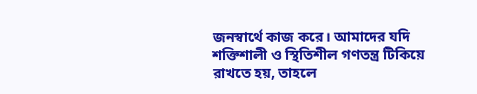জনস্বার্থে কাজ করে। আমাদের যদি শক্তিশালী ও স্থিতিশীল গণতন্ত্র টিকিয়ে রাখতে হয়, তাহলে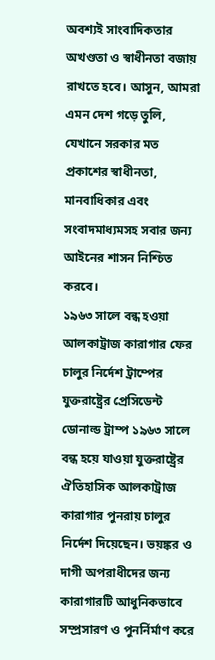অবশ্যই সাংবাদিকতার অখণ্ডতা ও স্বাধীনতা বজায় রাখতে হবে। আসুন, আমরা এমন দেশ গড়ে তুলি, যেখানে সরকার মত প্রকাশের স্বাধীনতা, মানবাধিকার এবং সংবাদমাধ্যমসহ সবার জন্য আইনের শাসন নিশ্চিত করবে।
১৯৬৩ সালে বন্ধ হওয়া আলকাট্রাজ কারাগার ফের চালুর নির্দেশ ট্রাম্পের
যুক্তরাষ্ট্রের প্রেসিডেন্ট ডোনাল্ড ট্রাম্প ১৯৬৩ সালে বন্ধ হয়ে যাওয়া যুক্তরাষ্ট্রের ঐতিহাসিক আলকাট্রাজ কারাগার পুনরায় চালুর নির্দেশ দিয়েছেন। ভয়ঙ্কর ও দাগী অপরাধীদের জন্য কারাগারটি আধুনিকভাবে সম্প্রসারণ ও পুনর্নির্মাণ করে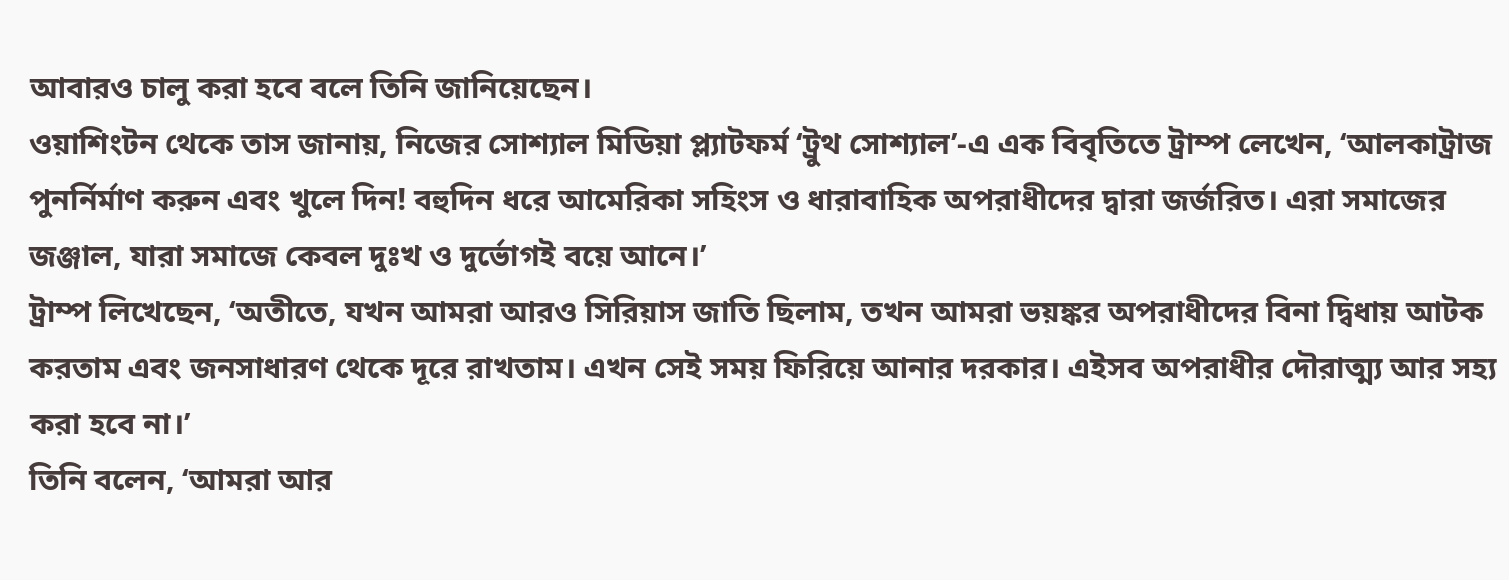আবারও চালু করা হবে বলে তিনি জানিয়েছেন।
ওয়াশিংটন থেকে তাস জানায়, নিজের সোশ্যাল মিডিয়া প্ল্যাটফর্ম ‘ট্রুথ সোশ্যাল’-এ এক বিবৃতিতে ট্রাম্প লেখেন, ‘আলকাট্রাজ পুনর্নির্মাণ করুন এবং খুলে দিন! বহুদিন ধরে আমেরিকা সহিংস ও ধারাবাহিক অপরাধীদের দ্বারা জর্জরিত। এরা সমাজের জঞ্জাল, যারা সমাজে কেবল দুঃখ ও দুর্ভোগই বয়ে আনে।’
ট্রাম্প লিখেছেন, ‘অতীতে, যখন আমরা আরও সিরিয়াস জাতি ছিলাম, তখন আমরা ভয়ঙ্কর অপরাধীদের বিনা দ্বিধায় আটক করতাম এবং জনসাধারণ থেকে দূরে রাখতাম। এখন সেই সময় ফিরিয়ে আনার দরকার। এইসব অপরাধীর দৌরাত্ম্য আর সহ্য করা হবে না।’
তিনি বলেন, ‘আমরা আর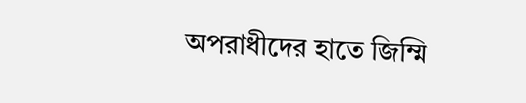অপরাধীদের হাতে জিম্মি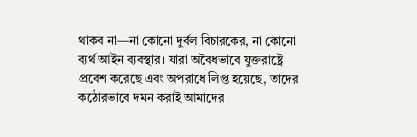থাকব না—না কোনো দুর্বল বিচারকের, না কোনো ব্যর্থ আইন ব্যবস্থার। যারা অবৈধভাবে যুক্তরাষ্ট্রে প্রবেশ করেছে এবং অপরাধে লিপ্ত হয়েছে, তাদের কঠোরভাবে দমন করাই আমাদের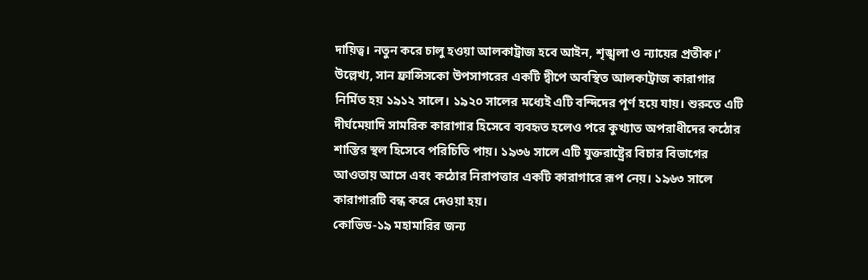দায়িত্ব। নতুন করে চালু হওয়া আলকাট্রাজ হবে আইন, শৃঙ্খলা ও ন্যায়ের প্রতীক।’
উল্লেখ্য, সান ফ্রান্সিসকো উপসাগরের একটি দ্বীপে অবস্থিত আলকাট্রাজ কারাগার নির্মিত হয় ১৯১২ সালে। ১৯২০ সালের মধ্যেই এটি বন্দিদের পূর্ণ হয়ে যায়। শুরুতে এটি দীর্ঘমেয়াদি সামরিক কারাগার হিসেবে ব্যবহৃত হলেও পরে কুখ্যাত অপরাধীদের কঠোর শাস্তির স্থল হিসেবে পরিচিতি পায়। ১৯৩৬ সালে এটি যুক্তরাষ্ট্রের বিচার বিভাগের আওতায় আসে এবং কঠোর নিরাপত্তার একটি কারাগারে রূপ নেয়। ১৯৬৩ সালে কারাগারটি বন্ধ করে দেওয়া হয়।
কোভিড-১৯ মহামারির জন্য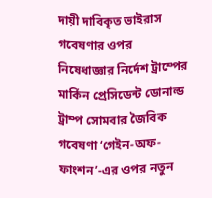দায়ী দাবিকৃত ভাইরাস গবেষণার ওপর নিষেধাজ্ঞার নির্দেশ ট্রাম্পের
মার্কিন প্রেসিডেন্ট ডোনাল্ড ট্রাম্প সোমবার জৈবিক গবেষণা ‘গেইন-অফ-ফাংশন’-এর ওপর নতুন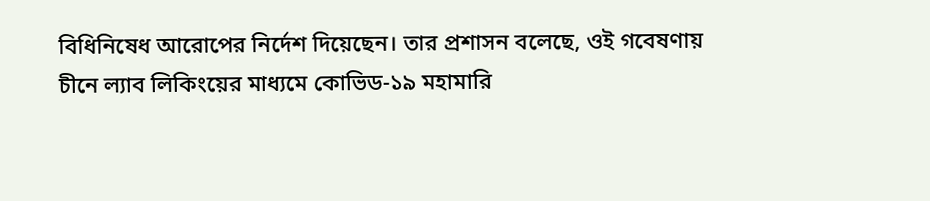বিধিনিষেধ আরোপের নির্দেশ দিয়েছেন। তার প্রশাসন বলেছে, ওই গবেষণায় চীনে ল্যাব লিকিংয়ের মাধ্যমে কোভিড-১৯ মহামারি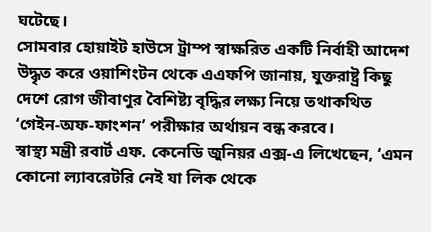ঘটেছে।
সোমবার হোয়াইট হাউসে ট্রাম্প স্বাক্ষরিত একটি নির্বাহী আদেশ উদ্ধৃত করে ওয়াশিংটন থেকে এএফপি জানায়, যুক্তরাষ্ট্র কিছু দেশে রোগ জীবাণুর বৈশিষ্ট্য বৃদ্ধির লক্ষ্য নিয়ে তথাকথিত ‘গেইন-অফ-ফাংশন’ পরীক্ষার অর্থায়ন বন্ধ করবে।
স্বাস্থ্য মন্ত্রী রবার্ট এফ. কেনেডি জুনিয়র এক্স-এ লিখেছেন, ‘এমন কোনো ল্যাবরেটরি নেই যা লিক থেকে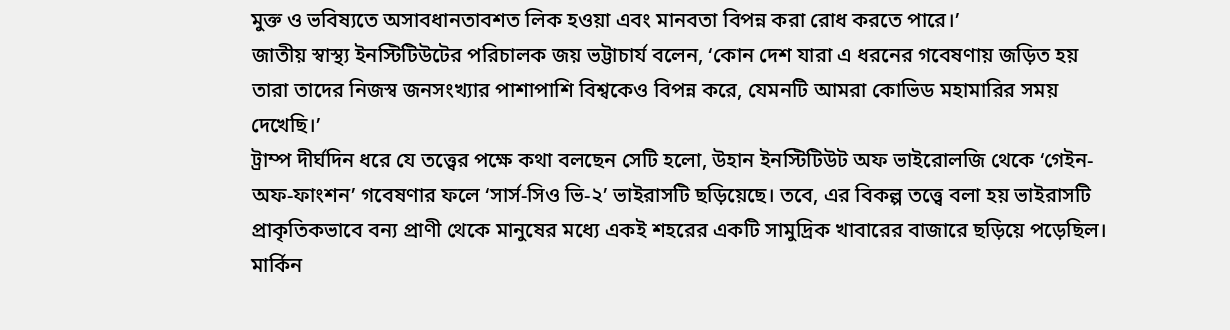মুক্ত ও ভবিষ্যতে অসাবধানতাবশত লিক হওয়া এবং মানবতা বিপন্ন করা রোধ করতে পারে।’
জাতীয় স্বাস্থ্য ইনস্টিটিউটের পরিচালক জয় ভট্টাচার্য বলেন, ‘কোন দেশ যারা এ ধরনের গবেষণায় জড়িত হয় তারা তাদের নিজস্ব জনসংখ্যার পাশাপাশি বিশ্বকেও বিপন্ন করে, যেমনটি আমরা কোভিড মহামারির সময় দেখেছি।’
ট্রাম্প দীর্ঘদিন ধরে যে তত্ত্বের পক্ষে কথা বলছেন সেটি হলো, উহান ইনস্টিটিউট অফ ভাইরোলজি থেকে ‘গেইন-অফ-ফাংশন’ গবেষণার ফলে ‘সার্স-সিও ভি-২’ ভাইরাসটি ছড়িয়েছে। তবে, এর বিকল্প তত্ত্বে বলা হয় ভাইরাসটি প্রাকৃতিকভাবে বন্য প্রাণী থেকে মানুষের মধ্যে একই শহরের একটি সামুদ্রিক খাবারের বাজারে ছড়িয়ে পড়েছিল।
মার্কিন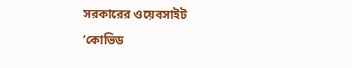সরকারের ওয়েবসাইট ‘কোভিড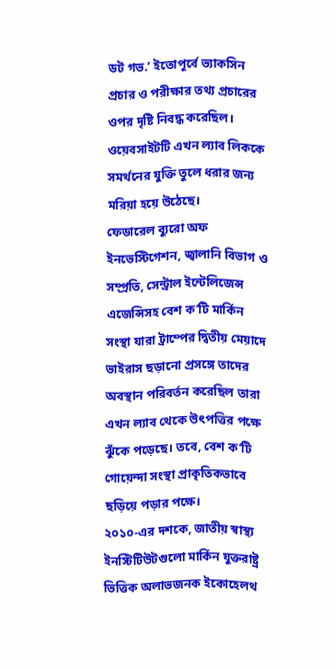ডট গভ.’ ইতোপূর্বে ভ্যাকসিন প্রচার ও পরীক্ষার তথ্য প্রচারের ওপর দৃষ্টি নিবদ্ধ করেছিল। ওয়েবসাইটটি এখন ল্যাব লিককে সমর্থনের যুক্তি তুলে ধরার জন্য মরিয়া হয়ে উঠেছে।
ফেডারেল ব্যুরো অফ ইনভেস্টিগেশন, জ্বালানি বিভাগ ও সম্প্রতি, সেন্ট্রাল ইন্টেলিজেন্স এজেন্সিসহ বেশ ক’টি মার্কিন সংস্থা যারা ট্রাম্পের দ্বিতীয় মেয়াদে ভাইরাস ছড়ানো প্রসঙ্গে তাদের অবস্থান পরিবর্তন করেছিল তারা এখন ল্যাব থেকে উৎপত্তির পক্ষে ঝুঁকে পড়েছে। তবে, বেশ ক’টি গোয়েন্দা সংস্থা প্রাকৃতিকভাবে ছড়িয়ে পড়ার পক্ষে।
২০১০-এর দশকে, জাতীয় স্বাস্থ্য ইনস্টিটিউটগুলো মার্কিন যুক্তরাষ্ট্র ভিত্তিক অলাভজনক ইকোহেলথ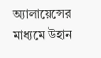অ্যালায়েন্সের মাধ্যমে উহান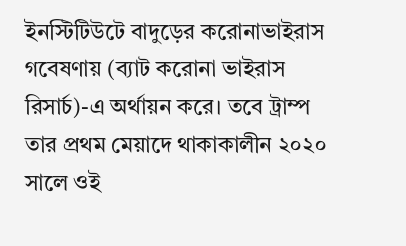ইনস্টিটিউটে বাদুড়ের করোনাভাইরাস গবেষণায় (ব্যাট করোনা ভাইরাস রিসার্চ)-এ অর্থায়ন করে। তবে ট্রাম্প তার প্রথম মেয়াদে থাকাকালীন ২০২০ সালে ওই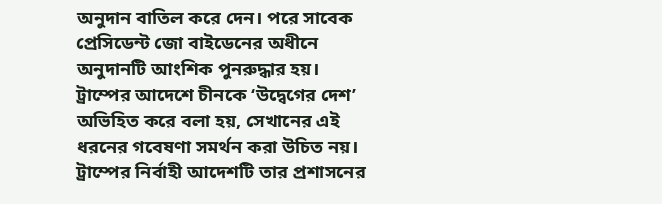অনুদান বাতিল করে দেন। পরে সাবেক প্রেসিডেন্ট জো বাইডেনের অধীনে অনুদানটি আংশিক পুনরুদ্ধার হয়।
ট্রাম্পের আদেশে চীনকে ‘উদ্বেগের দেশ’ অভিহিত করে বলা হয়, সেখানের এই ধরনের গবেষণা সমর্থন করা উচিত নয়।
ট্রাম্পের নির্বাহী আদেশটি তার প্রশাসনের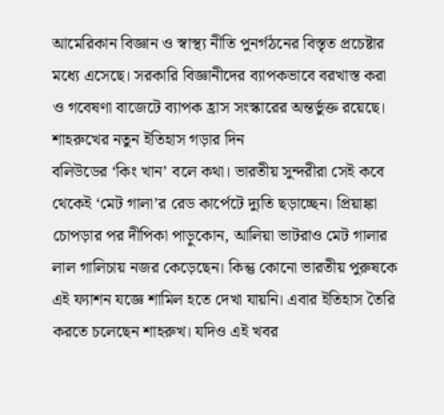আমেরিকান বিজ্ঞান ও স্বাস্থ্য নীতি পুনর্গঠনের বিস্তৃত প্রচেষ্টার মধ্যে এসেছে। সরকারি বিজ্ঞানীদের ব্যাপকভাবে বরখাস্ত করা ও গবেষণা বাজেটে ব্যাপক হ্রাস সংস্কারের অন্তর্ভুক্ত রয়েছে।
শাহরুখের নতুন ইতিহাস গড়ার দিন
বলিউডের ‘কিং খান’ বলে কথা। ভারতীয় সুন্দরীরা সেই কবে থেকেই ‘মেট গালা’র রেড কার্পেটে দ্যুতি ছড়াচ্ছেন। প্রিয়াঙ্কা চোপড়ার পর দীপিকা পাড়ুকোন, আলিয়া ভাটরাও মেট গালার লাল গালিচায় নজর কেড়েছেন। কিন্তু কোনো ভারতীয় পুরুষকে এই ফ্যাশন যজ্ঞে শামিল হতে দেখা যায়নি। এবার ইতিহাস তৈরি করতে চলেছেন শাহরুখ। যদিও এই খবর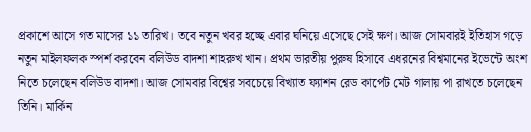প্রকাশে আসে গত মাসের ১১ তারিখ। তবে নতুন খবর হচ্ছে এবার ঘনিয়ে এসেছে সেই ক্ষণ। আজ সোমবারই ইতিহাস গড়ে নতুন মাইলফলক স্পর্শ করবেন বলিউড বাদশা শাহরুখ খান। প্রথম ভারতীয় পুরুষ হিসাবে এধরনের বিশ্বমানের ইভেন্টে অংশ নিতে চলেছেন বলিউড বাদশা। আজ সোমবার বিশ্বের সবচেয়ে বিখ্যাত ফ্যাশন রেড কার্পেট মেট গালায় পা রাখতে চলেছেন তিনি। মার্কিন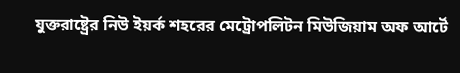যুক্তরাষ্ট্রের নিউ ইয়র্ক শহরের মেট্রোপলিটন মিউজিয়াম অফ আর্টে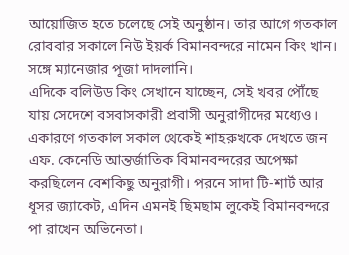আয়োজিত হতে চলেছে সেই অনুষ্ঠান। তার আগে গতকাল রোববার সকালে নিউ ইয়র্ক বিমানবন্দরে নামেন কিং খান। সঙ্গে ম্যানেজার পূজা দাদলানি।
এদিকে বলিউড কিং সেখানে যাচ্ছেন, সেই খবর পৌঁছে যায় সেদেশে বসবাসকারী প্রবাসী অনুরাগীদের মধ্যেও। একারণে গতকাল সকাল থেকেই শাহরুখকে দেখতে জন এফ. কেনেডি আন্তর্জাতিক বিমানবন্দরের অপেক্ষা করছিলেন বেশকিছু অনুরাগী। পরনে সাদা টি-শার্ট আর ধূসর জ্যাকেট, এদিন এমনই ছিমছাম লুকেই বিমানবন্দরে পা রাখেন অভিনেতা।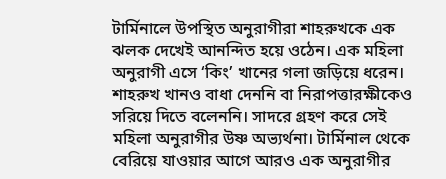টার্মিনালে উপস্থিত অনুরাগীরা শাহরুখকে এক ঝলক দেখেই আনন্দিত হয়ে ওঠেন। এক মহিলা অনুরাগী এসে ‘কিং’ খানের গলা জড়িয়ে ধরেন। শাহরুখ খানও বাধা দেননি বা নিরাপত্তারক্ষীকেও সরিয়ে দিতে বলেননি। সাদরে গ্রহণ করে সেই মহিলা অনুরাগীর উষ্ণ অভ্যর্থনা। টার্মিনাল থেকে বেরিয়ে যাওয়ার আগে আরও এক অনুরাগীর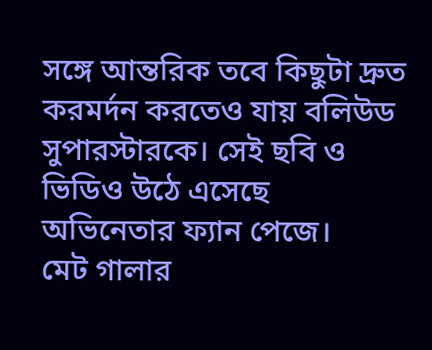সঙ্গে আন্তরিক তবে কিছুটা দ্রুত করমর্দন করতেও যায় বলিউড সুপারস্টারকে। সেই ছবি ও ভিডিও উঠে এসেছে অভিনেতার ফ্যান পেজে।
মেট গালার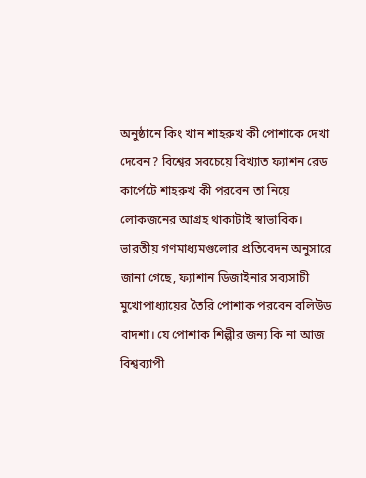অনুষ্ঠানে কিং খান শাহরুখ কী পোশাকে দেখা দেবেন? বিশ্বের সবচেয়ে বিখ্যাত ফ্যাশন রেড কার্পেটে শাহরুখ কী পরবেন তা নিয়ে লোকজনের আগ্রহ থাকাটাই স্বাভাবিক। ভারতীয় গণমাধ্যমগুলোর প্রতিবেদন অনুসারে জানা গেছে, ফ্যাশান ডিজাইনার সব্যসাচী মুখোপাধ্যায়ের তৈরি পোশাক পরবেন বলিউড বাদশা। যে পোশাক শিল্পীর জন্য কি না আজ বিশ্বব্যাপী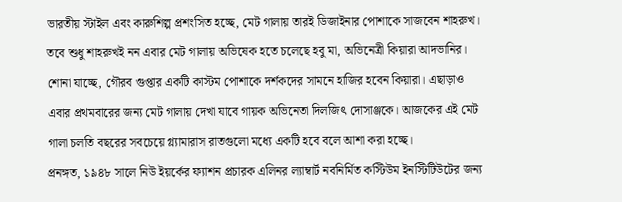ভারতীয় স্টাইল এবং কারুশিল্প প্রশংসিত হচ্ছে, মেট গালায় তারই ডিজাইনার পোশাকে সাজবেন শাহরুখ।
তবে শুধু শাহরুখই নন এবার মেট গালায় অভিষেক হতে চলেছে হবু মা, অভিনেত্রী কিয়ারা আদভানির। শোনা যাচ্ছে, গৌরব গুপ্তার একটি কাস্টম পোশাকে দর্শকদের সামনে হাজির হবেন কিয়ারা। এছাড়াও এবার প্রথমবারের জন্য মেট গালায় দেখা যাবে গায়ক অভিনেতা দিলজিৎ দোসাঞ্জকে। আজকের এই মেট গালা চলতি বছরের সবচেয়ে গ্ল্যামারাস রাতগুলো মধ্যে একটি হবে বলে আশা করা হচ্ছে।
প্রনঙ্গত, ১৯৪৮ সালে নিউ ইয়র্কের ফ্যাশন প্রচারক এলিনর ল্যাম্বার্ট নবনির্মিত কস্টিউম ইনস্টিটিউটের জন্য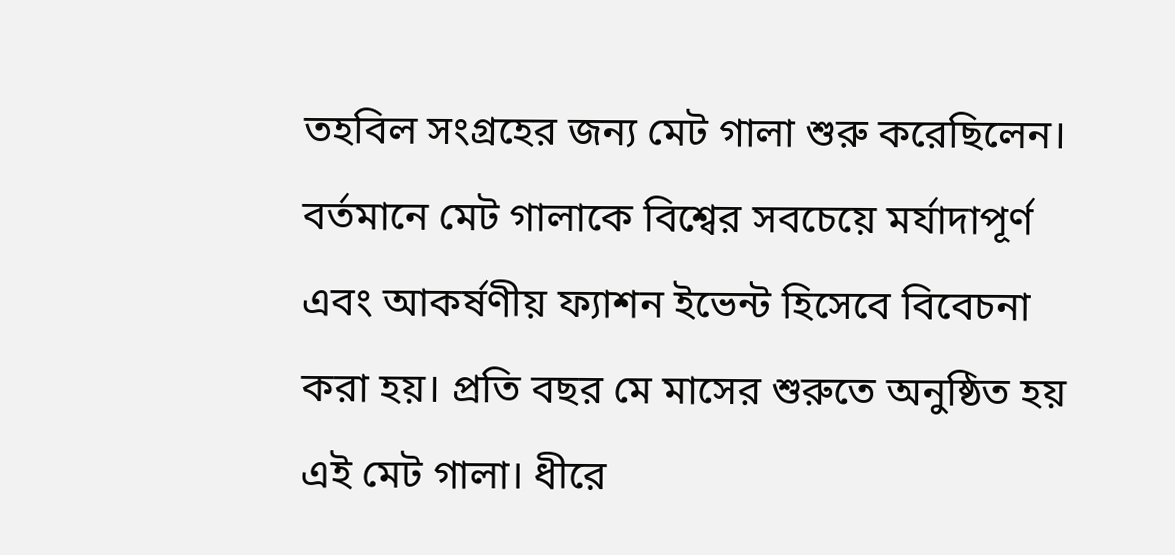তহবিল সংগ্রহের জন্য মেট গালা শুরু করেছিলেন। বর্তমানে মেট গালাকে বিশ্বের সবচেয়ে মর্যাদাপূর্ণ এবং আকর্ষণীয় ফ্যাশন ইভেন্ট হিসেবে বিবেচনা করা হয়। প্রতি বছর মে মাসের শুরুতে অনুষ্ঠিত হয় এই মেট গালা। ধীরে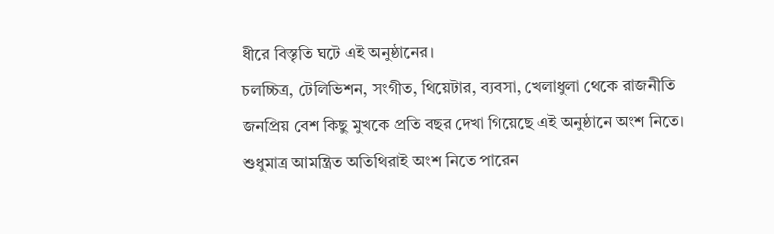ধীরে বিস্তৃতি ঘটে এই অনুষ্ঠানের।
চলচ্চিত্র, টেলিভিশন, সংগীত, থিয়েটার, ব্যবসা, খেলাধুলা থেকে রাজনীতি জনপ্রিয় বেশ কিছু মুখকে প্রতি বছর দেখা গিয়েছে এই অনুষ্ঠানে অংশ নিতে। শুধুমাত্র আমন্ত্রিত অতিথিরাই অংশ নিতে পারেন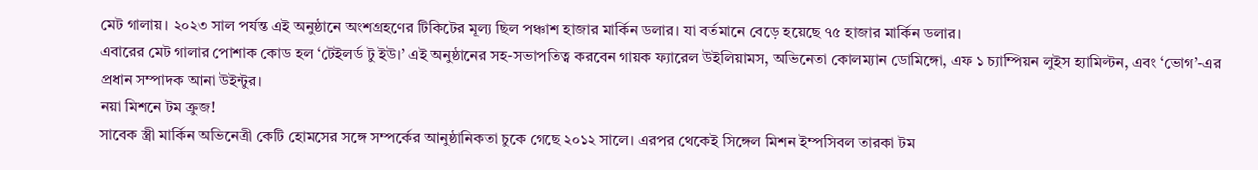মেট গালায়। ২০২৩ সাল পর্যন্ত এই অনুষ্ঠানে অংশগ্রহণের টিকিটের মূল্য ছিল পঞ্চাশ হাজার মার্কিন ডলার। যা বর্তমানে বেড়ে হয়েছে ৭৫ হাজার মার্কিন ডলার।
এবারের মেট গালার পোশাক কোড হল ‘টেইলর্ড টু ইউ।’ এই অনুষ্ঠানের সহ-সভাপতিত্ব করবেন গায়ক ফ্যারেল উইলিয়ামস, অভিনেতা কোলম্যান ডোমিঙ্গো, এফ ১ চ্যাম্পিয়ন লুইস হ্যামিল্টন, এবং ‘ভোগ’-এর প্রধান সম্পাদক আনা উইন্টুর।
নয়া মিশনে টম ক্রুজ!
সাবেক স্ত্রী মার্কিন অভিনেত্রী কেটি হোমসের সঙ্গে সম্পর্কের আনুষ্ঠানিকতা চুকে গেছে ২০১২ সালে। এরপর থেকেই সিঙ্গেল মিশন ইম্পসিবল তারকা টম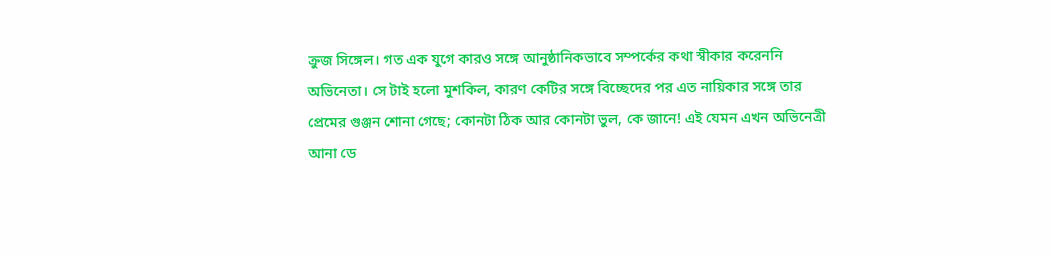ক্রুজ সিঙ্গেল। গত এক যুগে কারও সঙ্গে আনুষ্ঠানিকভাবে সম্পর্কের কথা স্বীকার করেননি অভিনেতা। সে টাই হলো মুশকিল, কারণ কেটির সঙ্গে বিচ্ছেদের পর এত নায়িকার সঙ্গে তার প্রেমের গুঞ্জন শোনা গেছে; কোনটা ঠিক আর কোনটা ভুল, কে জানে! এই যেমন এখন অভিনেত্রী আনা ডে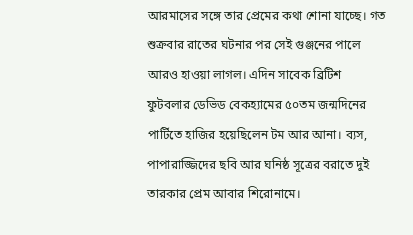আরমাসের সঙ্গে তার প্রেমের কথা শোনা যাচ্ছে। গত শুক্রবার রাতের ঘটনার পর সেই গুঞ্জনের পালে আরও হাওয়া লাগল। এদিন সাবেক ব্রিটিশ ফুটবলার ডেভিড বেকহ্যামের ৫০তম জন্মদিনের পার্টিতে হাজির হয়েছিলেন টম আর আনা। ব্যস, পাপারাজ্জিদের ছবি আর ঘনিষ্ঠ সূত্রের বরাতে দুই তারকার প্রেম আবার শিরোনামে।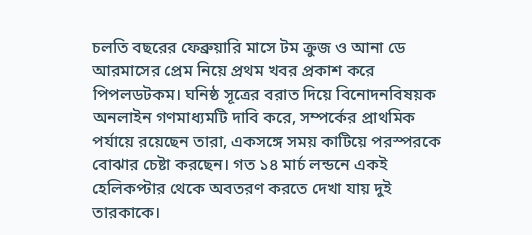চলতি বছরের ফেব্রুয়ারি মাসে টম ক্রুজ ও আনা ডে আরমাসের প্রেম নিয়ে প্রথম খবর প্রকাশ করে পিপলডটকম। ঘনিষ্ঠ সূত্রের বরাত দিয়ে বিনোদনবিষয়ক অনলাইন গণমাধ্যমটি দাবি করে, সম্পর্কের প্রাথমিক পর্যায়ে রয়েছেন তারা, একসঙ্গে সময় কাটিয়ে পরস্পরকে বোঝার চেষ্টা করছেন। গত ১৪ মার্চ লন্ডনে একই হেলিকপ্টার থেকে অবতরণ করতে দেখা যায় দুই তারকাকে।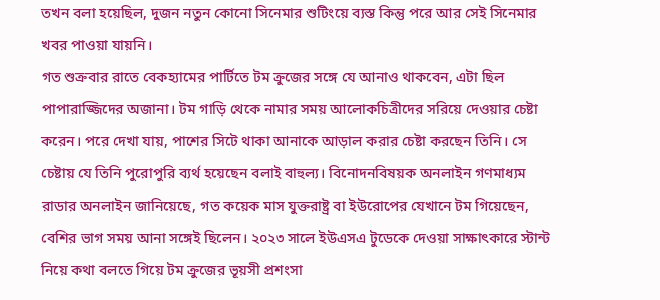তখন বলা হয়েছিল, দুজন নতুন কোনো সিনেমার শুটিংয়ে ব্যস্ত কিন্তু পরে আর সেই সিনেমার খবর পাওয়া যায়নি।
গত শুক্রবার রাতে বেকহ্যামের পার্টিতে টম ক্রুজের সঙ্গে যে আনাও থাকবেন, এটা ছিল পাপারাজ্জিদের অজানা। টম গাড়ি থেকে নামার সময় আলোকচিত্রীদের সরিয়ে দেওয়ার চেষ্টা করেন। পরে দেখা যায়, পাশের সিটে থাকা আনাকে আড়াল করার চেষ্টা করছেন তিনি। সে চেষ্টায় যে তিনি পুরোপুরি ব্যর্থ হয়েছেন বলাই বাহুল্য। বিনোদনবিষয়ক অনলাইন গণমাধ্যম রাডার অনলাইন জানিয়েছে, গত কয়েক মাস যুক্তরাষ্ট্র বা ইউরোপের যেখানে টম গিয়েছেন, বেশির ভাগ সময় আনা সঙ্গেই ছিলেন। ২০২৩ সালে ইউএসএ টুডেকে দেওয়া সাক্ষাৎকারে স্টান্ট নিয়ে কথা বলতে গিয়ে টম ক্রুজের ভূয়সী প্রশংসা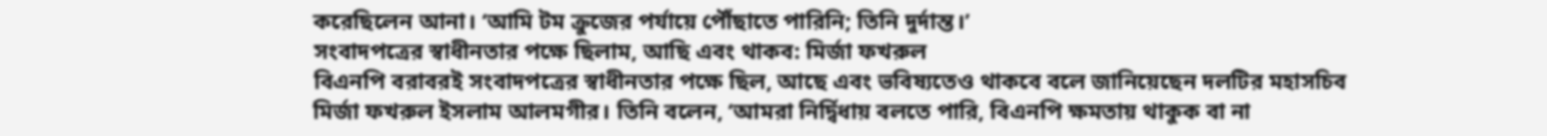করেছিলেন আনা। ‘আমি টম ক্রুজের পর্যায়ে পৌঁছাতে পারিনি; তিনি দুর্দান্ত।’
সংবাদপত্রের স্বাধীনতার পক্ষে ছিলাম, আছি এবং থাকব: মির্জা ফখরুল
বিএনপি বরাবরই সংবাদপত্রের স্বাধীনতার পক্ষে ছিল, আছে এবং ভবিষ্যতেও থাকবে বলে জানিয়েছেন দলটির মহাসচিব মির্জা ফখরুল ইসলাম আলমগীর। তিনি বলেন, ‘আমরা নির্দ্বিধায় বলতে পারি, বিএনপি ক্ষমতায় থাকুক বা না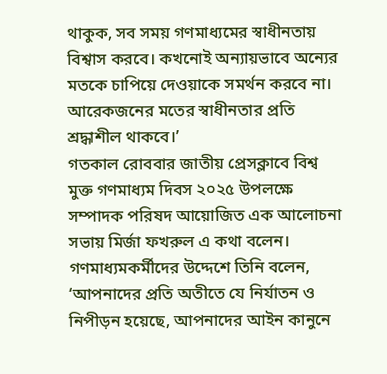থাকুক, সব সময় গণমাধ্যমের স্বাধীনতায় বিশ্বাস করবে। কখনোই অন্যায়ভাবে অন্যের মতকে চাপিয়ে দেওয়াকে সমর্থন করবে না। আরেকজনের মতের স্বাধীনতার প্রতি শ্রদ্ধাশীল থাকবে।’
গতকাল রোববার জাতীয় প্রেসক্লাবে বিশ্ব মুক্ত গণমাধ্যম দিবস ২০২৫ উপলক্ষে সম্পাদক পরিষদ আয়োজিত এক আলোচনা সভায় মির্জা ফখরুল এ কথা বলেন। গণমাধ্যমকর্মীদের উদ্দেশে তিনি বলেন, ‘আপনাদের প্রতি অতীতে যে নির্যাতন ও নিপীড়ন হয়েছে, আপনাদের আইন কানুনে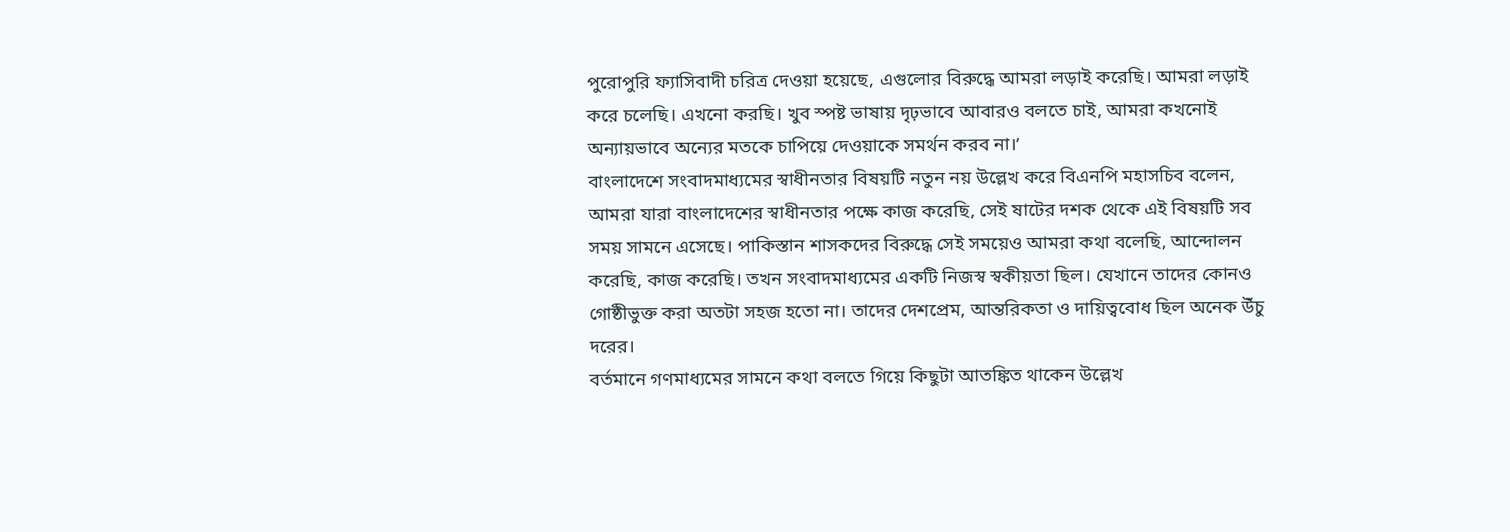পুরোপুরি ফ্যাসিবাদী চরিত্র দেওয়া হয়েছে, এগুলোর বিরুদ্ধে আমরা লড়াই করেছি। আমরা লড়াই করে চলেছি। এখনো করছি। খুব স্পষ্ট ভাষায় দৃঢ়ভাবে আবারও বলতে চাই, আমরা কখনোই অন্যায়ভাবে অন্যের মতকে চাপিয়ে দেওয়াকে সমর্থন করব না।’
বাংলাদেশে সংবাদমাধ্যমের স্বাধীনতার বিষয়টি নতুন নয় উল্লেখ করে বিএনপি মহাসচিব বলেন, আমরা যারা বাংলাদেশের স্বাধীনতার পক্ষে কাজ করেছি, সেই ষাটের দশক থেকে এই বিষয়টি সব সময় সামনে এসেছে। পাকিস্তান শাসকদের বিরুদ্ধে সেই সময়েও আমরা কথা বলেছি, আন্দোলন করেছি, কাজ করেছি। তখন সংবাদমাধ্যমের একটি নিজস্ব স্বকীয়তা ছিল। যেখানে তাদের কোনও গোষ্ঠীভুক্ত করা অতটা সহজ হতো না। তাদের দেশপ্রেম, আন্তরিকতা ও দায়িত্ববোধ ছিল অনেক উঁচু দরের।
বর্তমানে গণমাধ্যমের সামনে কথা বলতে গিয়ে কিছুটা আতঙ্কিত থাকেন উল্লেখ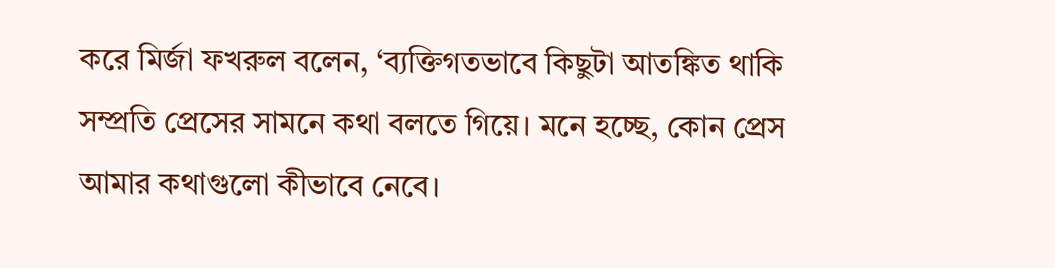করে মির্জা ফখরুল বলেন, ‘ব্যক্তিগতভাবে কিছুটা আতঙ্কিত থাকি সম্প্রতি প্রেসের সামনে কথা বলতে গিয়ে। মনে হচ্ছে, কোন প্রেস আমার কথাগুলো কীভাবে নেবে।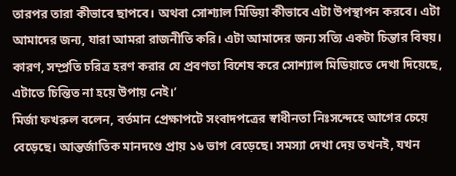তারপর তারা কীভাবে ছাপবে। অথবা সোশ্যাল মিডিয়া কীভাবে এটা উপস্থাপন করবে। এটা আমাদের জন্য, যারা আমরা রাজনীতি করি। এটা আমাদের জন্য সত্যি একটা চিন্তার বিষয়। কারণ, সম্প্রতি চরিত্র হরণ করার যে প্রবণতা বিশেষ করে সোশ্যাল মিডিয়াতে দেখা দিয়েছে, এটাতে চিন্তিত না হয়ে উপায় নেই।’
মির্জা ফখরুল বলেন, বর্তমান প্রেক্ষাপটে সংবাদপত্রের স্বাধীনতা নিঃসন্দেহে আগের চেয়ে বেড়েছে। আন্তর্জাতিক মানদণ্ডে প্রায় ১৬ ভাগ বেড়েছে। সমস্যা দেখা দেয় তখনই, যখন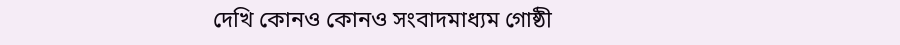দেখি কোনও কোনও সংবাদমাধ্যম গোষ্ঠী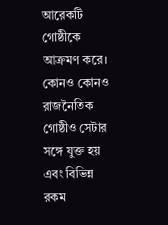আরেকটি গোষ্ঠীকে আক্রমণ করে। কোনও কোনও রাজনৈতিক গোষ্ঠীও সেটার সঙ্গে যুক্ত হয় এবং বিভিন্ন রকম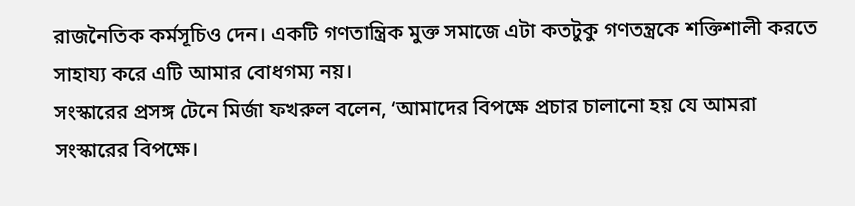রাজনৈতিক কর্মসূচিও দেন। একটি গণতান্ত্রিক মুক্ত সমাজে এটা কতটুকু গণতন্ত্রকে শক্তিশালী করতে সাহায্য করে এটি আমার বোধগম্য নয়।
সংস্কারের প্রসঙ্গ টেনে মির্জা ফখরুল বলেন, ‘আমাদের বিপক্ষে প্রচার চালানো হয় যে আমরা সংস্কারের বিপক্ষে।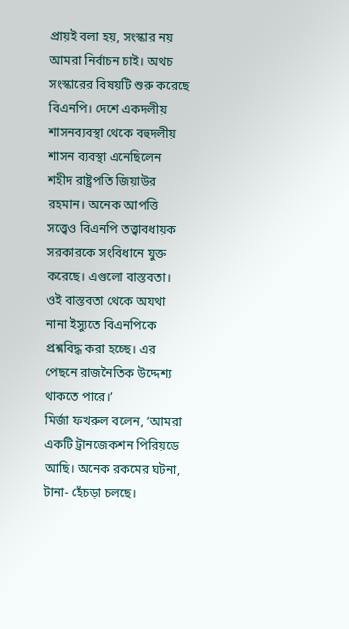প্রায়ই বলা হয়, সংস্কার নয় আমরা নির্বাচন চাই। অথচ সংস্কারের বিষয়টি শুরু করেছে বিএনপি। দেশে একদলীয় শাসনব্যবস্থা থেকে বহুদলীয় শাসন ব্যবস্থা এনেছিলেন শহীদ রাষ্ট্রপতি জিয়াউর রহমান। অনেক আপত্তি সত্ত্বেও বিএনপি তত্ত্বাবধায়ক সরকারকে সংবিধানে যুক্ত করেছে। এগুলো বাস্তবতা। ওই বাস্তবতা থেকে অযথা নানা ইস্যুতে বিএনপিকে প্রশ্নবিদ্ধ করা হচ্ছে। এর পেছনে রাজনৈতিক উদ্দেশ্য থাকতে পারে।’
মির্জা ফখরুল বলেন, ‘আমরা একটি ট্রানজেকশন পিরিয়ডে আছি। অনেক রকমের ঘটনা, টানা- হেঁচড়া চলছে।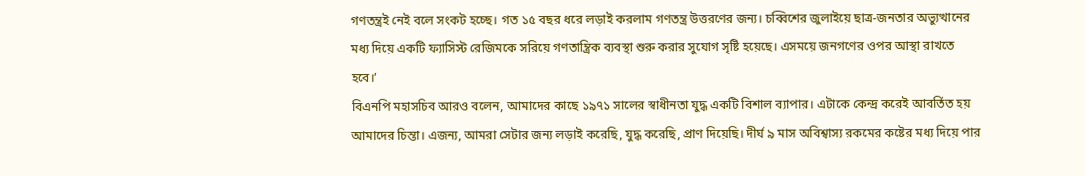গণতন্ত্রই নেই বলে সংকট হচ্ছে। গত ১৫ বছর ধরে লড়াই করলাম গণতন্ত্র উত্তরণের জন্য। চব্বিশের জুলাইয়ে ছাত্র-জনতার অভ্যুত্থানের মধ্য দিয়ে একটি ফ্যাসিস্ট রেজিমকে সরিয়ে গণতান্ত্রিক ব্যবস্থা শুরু করার সুযোগ সৃষ্টি হয়েছে। এসময়ে জনগণের ওপর আস্থা রাখতে হবে।’
বিএনপি মহাসচিব আরও বলেন, আমাদের কাছে ১৯৭১ সালের স্বাধীনতা যুদ্ধ একটি বিশাল ব্যাপার। এটাকে কেন্দ্র করেই আবর্তিত হয় আমাদের চিন্তা। এজন্য, আমরা সেটার জন্য লড়াই করেছি, যুদ্ধ করেছি, প্রাণ দিয়েছি। দীর্ঘ ৯ মাস অবিশ্বাস্য রকমের কষ্টের মধ্য দিয়ে পার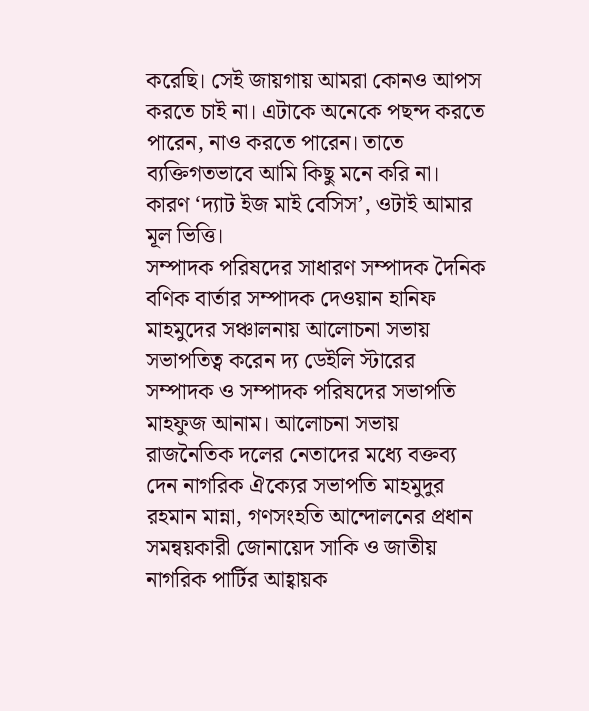করেছি। সেই জায়গায় আমরা কোনও আপস করতে চাই না। এটাকে অনেকে পছন্দ করতে পারেন, নাও করতে পারেন। তাতে ব্যক্তিগতভাবে আমি কিছু মনে করি না। কারণ ‘দ্যাট ইজ মাই বেসিস’, ওটাই আমার মূল ভিত্তি।
সম্পাদক পরিষদের সাধারণ সম্পাদক দৈনিক বণিক বার্তার সম্পাদক দেওয়ান হানিফ মাহমুদের সঞ্চালনায় আলোচনা সভায় সভাপতিত্ব করেন দ্য ডেইলি স্টারের সম্পাদক ও সম্পাদক পরিষদের সভাপতি মাহফুজ আনাম। আলোচনা সভায় রাজনৈতিক দলের নেতাদের মধ্যে বক্তব্য দেন নাগরিক ঐক্যের সভাপতি মাহমুদুর রহমান মান্না, গণসংহতি আন্দোলনের প্রধান সমন্বয়কারী জোনায়েদ সাকি ও জাতীয় নাগরিক পার্টির আহ্বায়ক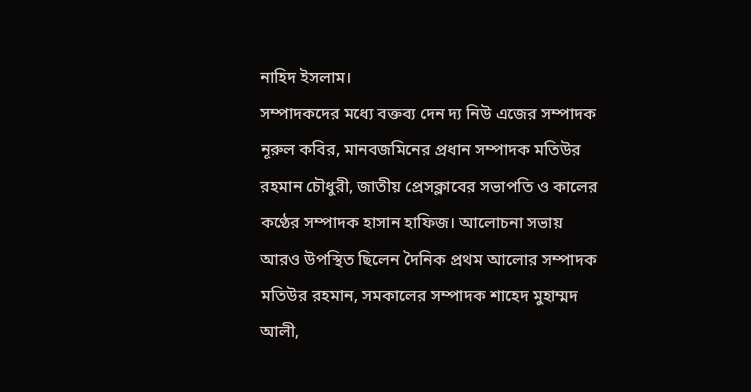নাহিদ ইসলাম।
সম্পাদকদের মধ্যে বক্তব্য দেন দ্য নিউ এজের সম্পাদক নূরুল কবির, মানবজমিনের প্রধান সম্পাদক মতিউর রহমান চৌধুরী, জাতীয় প্রেসক্লাবের সভাপতি ও কালের কণ্ঠের সম্পাদক হাসান হাফিজ। আলোচনা সভায় আরও উপস্থিত ছিলেন দৈনিক প্রথম আলোর সম্পাদক মতিউর রহমান, সমকালের সম্পাদক শাহেদ মুহাম্মদ আলী,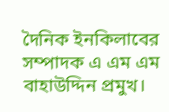দৈনিক ইনকিলাবের সম্পাদক এ এম এম বাহাউদ্দিন প্রমুখ।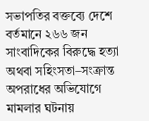সভাপতির বক্তব্যে দেশে বর্তমানে ২৬৬ জন সাংবাদিকের বিরুদ্ধে হত্যা অথবা সহিংসতা–সংক্রান্ত অপরাধের অভিযোগে মামলার ঘটনায়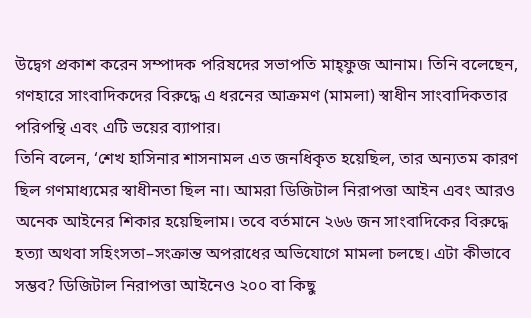উদ্বেগ প্রকাশ করেন সম্পাদক পরিষদের সভাপতি মাহ্ফুজ আনাম। তিনি বলেছেন, গণহারে সাংবাদিকদের বিরুদ্ধে এ ধরনের আক্রমণ (মামলা) স্বাধীন সাংবাদিকতার পরিপন্থি এবং এটি ভয়ের ব্যাপার।
তিনি বলেন, ‘শেখ হাসিনার শাসনামল এত জনধিকৃত হয়েছিল, তার অন্যতম কারণ ছিল গণমাধ্যমের স্বাধীনতা ছিল না। আমরা ডিজিটাল নিরাপত্তা আইন এবং আরও অনেক আইনের শিকার হয়েছিলাম। তবে বর্তমানে ২৬৬ জন সাংবাদিকের বিরুদ্ধে হত্যা অথবা সহিংসতা–সংক্রান্ত অপরাধের অভিযোগে মামলা চলছে। এটা কীভাবে সম্ভব? ডিজিটাল নিরাপত্তা আইনেও ২০০ বা কিছু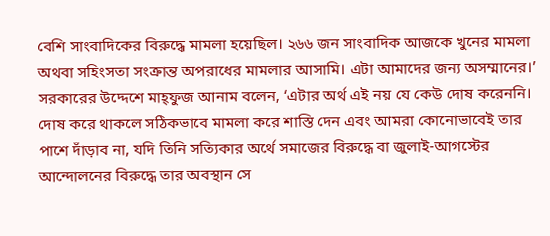বেশি সাংবাদিকের বিরুদ্ধে মামলা হয়েছিল। ২৬৬ জন সাংবাদিক আজকে খুনের মামলা অথবা সহিংসতা সংক্রান্ত অপরাধের মামলার আসামি। এটা আমাদের জন্য অসম্মানের।’
সরকারের উদ্দেশে মাহ্ফুজ আনাম বলেন, ‘এটার অর্থ এই নয় যে কেউ দোষ করেননি। দোষ করে থাকলে সঠিকভাবে মামলা করে শাস্তি দেন এবং আমরা কোনোভাবেই তার পাশে দাঁড়াব না, যদি তিনি সত্যিকার অর্থে সমাজের বিরুদ্ধে বা জুলাই-আগস্টের আন্দোলনের বিরুদ্ধে তার অবস্থান সে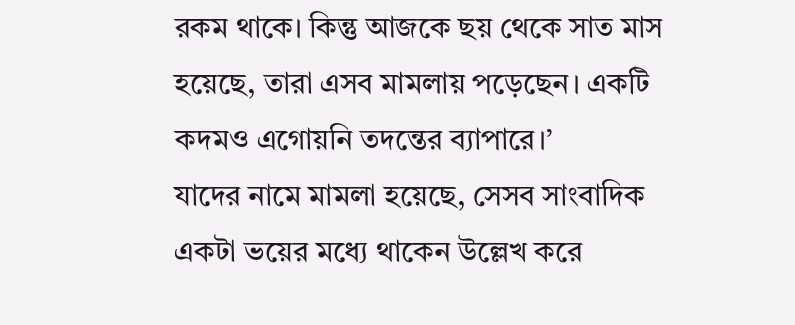রকম থাকে। কিন্তু আজকে ছয় থেকে সাত মাস হয়েছে, তারা এসব মামলায় পড়েছেন। একটি কদমও এগোয়নি তদন্তের ব্যাপারে।’
যাদের নামে মামলা হয়েছে, সেসব সাংবাদিক একটা ভয়ের মধ্যে থাকেন উল্লেখ করে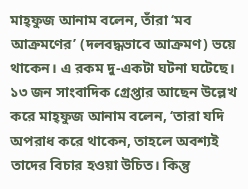মাহ্ফুজ আনাম বলেন, তাঁরা ‘মব আক্রমণের’ (দলবদ্ধভাবে আক্রমণ) ভয়ে থাকেন। এ রকম দু-একটা ঘটনা ঘটেছে।
১৩ জন সাংবাদিক গ্রেপ্তার আছেন উল্লেখ করে মাহ্ফুজ আনাম বলেন, ‘তারা যদি অপরাধ করে থাকেন, তাহলে অবশ্যই তাদের বিচার হওয়া উচিত। কিন্তু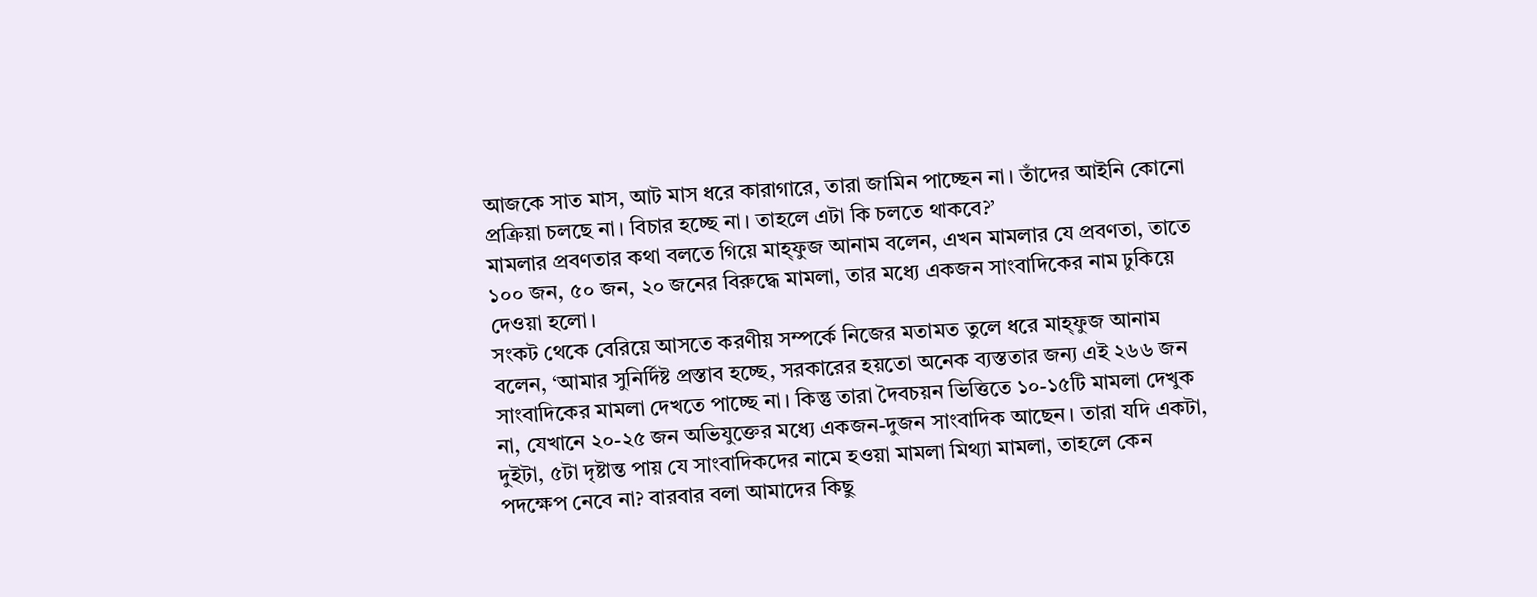আজকে সাত মাস, আট মাস ধরে কারাগারে, তারা জামিন পাচ্ছেন না। তাঁদের আইনি কোনো প্রক্রিয়া চলছে না। বিচার হচ্ছে না। তাহলে এটা কি চলতে থাকবে?’
মামলার প্রবণতার কথা বলতে গিয়ে মাহ্ফুজ আনাম বলেন, এখন মামলার যে প্রবণতা, তাতে ১০০ জন, ৫০ জন, ২০ জনের বিরুদ্ধে মামলা, তার মধ্যে একজন সাংবাদিকের নাম ঢুকিয়ে দেওয়া হলো।
সংকট থেকে বেরিয়ে আসতে করণীয় সম্পর্কে নিজের মতামত তুলে ধরে মাহ্ফুজ আনাম বলেন, ‘আমার সুনির্দিষ্ট প্রস্তাব হচ্ছে, সরকারের হয়তো অনেক ব্যস্ততার জন্য এই ২৬৬ জন সাংবাদিকের মামলা দেখতে পাচ্ছে না। কিন্তু তারা দৈবচয়ন ভিত্তিতে ১০-১৫টি মামলা দেখুক না, যেখানে ২০-২৫ জন অভিযুক্তের মধ্যে একজন-দুজন সাংবাদিক আছেন। তারা যদি একটা, দুইটা, ৫টা দৃষ্টান্ত পায় যে সাংবাদিকদের নামে হওয়া মামলা মিথ্যা মামলা, তাহলে কেন পদক্ষেপ নেবে না? বারবার বলা আমাদের কিছু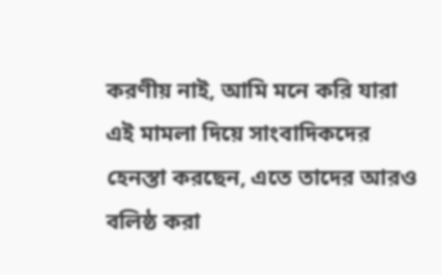করণীয় নাই, আমি মনে করি যারা এই মামলা দিয়ে সাংবাদিকদের হেনস্তা করছেন, এতে তাদের আরও বলিষ্ঠ করা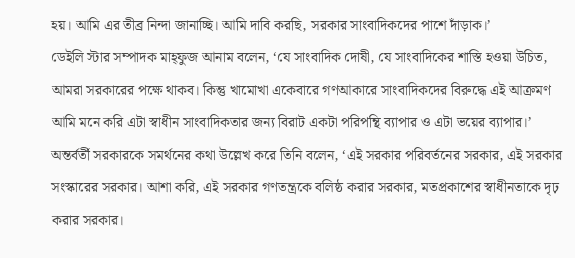হয়। আমি এর তীব্র নিন্দা জানাচ্ছি। আমি দাবি করছি, সরকার সাংবাদিকদের পাশে দাঁড়াক।’
ডেইলি স্টার সম্পাদক মাহ্ফুজ আনাম বলেন, ‘যে সাংবাদিক দোষী, যে সাংবাদিকের শাস্তি হওয়া উচিত, আমরা সরকারের পক্ষে থাকব। কিন্তু খামোখা একেবারে গণআকারে সাংবাদিকদের বিরুদ্ধে এই আক্রমণ আমি মনে করি এটা স্বাধীন সাংবাদিকতার জন্য বিরাট একটা পরিপন্থি ব্যাপার ও এটা ভয়ের ব্যাপার।’
অন্তর্বর্তী সরকারকে সমর্থনের কথা উল্লেখ করে তিনি বলেন, ‘এই সরকার পরিবর্তনের সরকার, এই সরকার সংস্কারের সরকার। আশা করি, এই সরকার গণতন্ত্রকে বলিষ্ঠ করার সরকার, মতপ্রকাশের স্বাধীনতাকে দৃঢ় করার সরকার।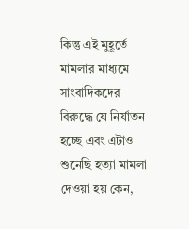কিন্তু এই মুহূর্তে মামলার মাধ্যমে সাংবাদিকদের বিরুদ্ধে যে নির্যাতন হচ্ছে এবং এটাও শুনেছি হত্যা মামলা দেওয়া হয় কেন,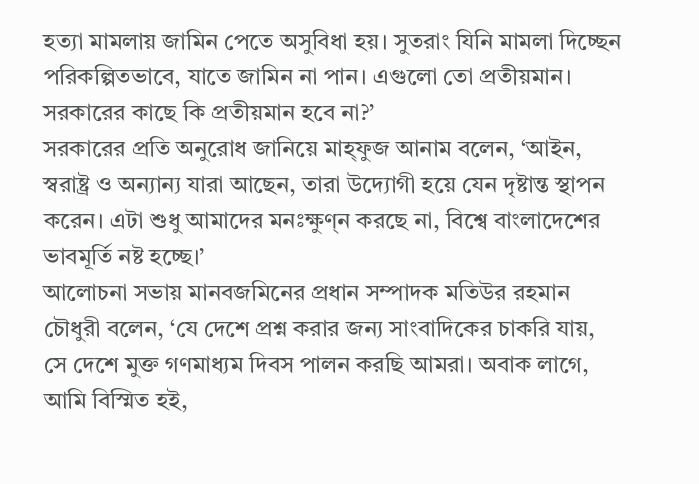হত্যা মামলায় জামিন পেতে অসুবিধা হয়। সুতরাং যিনি মামলা দিচ্ছেন পরিকল্পিতভাবে, যাতে জামিন না পান। এগুলো তো প্রতীয়মান। সরকারের কাছে কি প্রতীয়মান হবে না?’
সরকারের প্রতি অনুরোধ জানিয়ে মাহ্ফুজ আনাম বলেন, ‘আইন, স্বরাষ্ট্র ও অন্যান্য যারা আছেন, তারা উদ্যোগী হয়ে যেন দৃষ্টান্ত স্থাপন করেন। এটা শুধু আমাদের মনঃক্ষুণ্ন করছে না, বিশ্বে বাংলাদেশের ভাবমূর্তি নষ্ট হচ্ছে।’
আলোচনা সভায় মানবজমিনের প্রধান সম্পাদক মতিউর রহমান চৌধুরী বলেন, ‘যে দেশে প্রশ্ন করার জন্য সাংবাদিকের চাকরি যায়, সে দেশে মুক্ত গণমাধ্যম দিবস পালন করছি আমরা। অবাক লাগে, আমি বিস্মিত হই,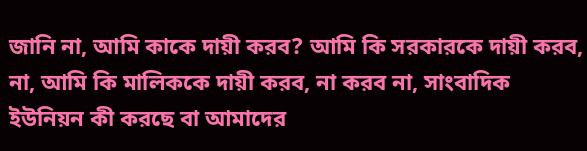জানি না, আমি কাকে দায়ী করব? আমি কি সরকারকে দায়ী করব, না, আমি কি মালিককে দায়ী করব, না করব না, সাংবাদিক ইউনিয়ন কী করছে বা আমাদের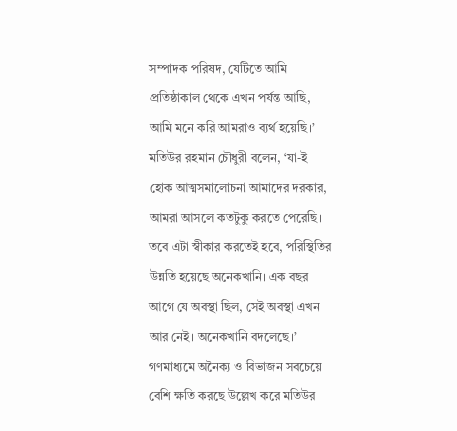সম্পাদক পরিষদ, যেটিতে আমি প্রতিষ্ঠাকাল থেকে এখন পর্যন্ত আছি, আমি মনে করি আমরাও ব্যর্থ হয়েছি।’
মতিউর রহমান চৌধুরী বলেন, ‘যা-ই হোক আত্মসমালোচনা আমাদের দরকার, আমরা আসলে কতটুকু করতে পেরেছি। তবে এটা স্বীকার করতেই হবে, পরিস্থিতির উন্নতি হয়েছে অনেকখানি। এক বছর আগে যে অবস্থা ছিল, সেই অবস্থা এখন আর নেই। অনেকখানি বদলেছে।’
গণমাধ্যমে অনৈক্য ও বিভাজন সবচেয়ে বেশি ক্ষতি করছে উল্লেখ করে মতিউর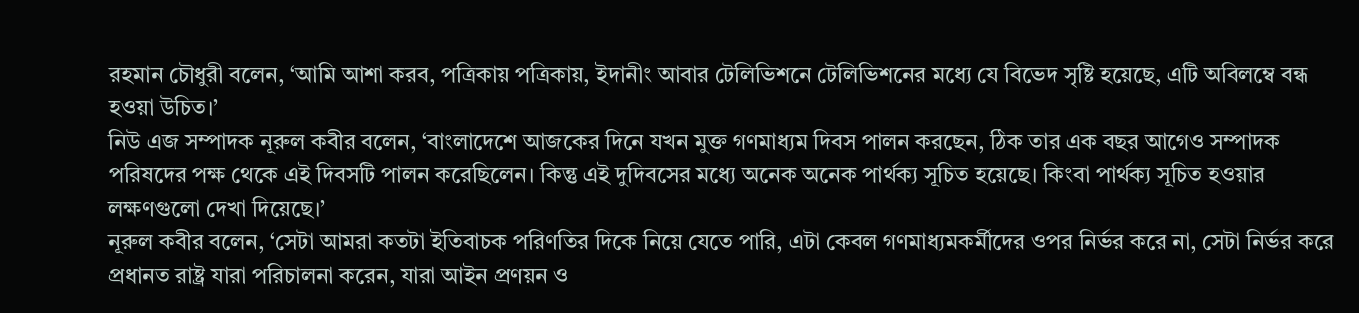রহমান চৌধুরী বলেন, ‘আমি আশা করব, পত্রিকায় পত্রিকায়, ইদানীং আবার টেলিভিশনে টেলিভিশনের মধ্যে যে বিভেদ সৃষ্টি হয়েছে, এটি অবিলম্বে বন্ধ হওয়া উচিত।’
নিউ এজ সম্পাদক নূরুল কবীর বলেন, ‘বাংলাদেশে আজকের দিনে যখন মুক্ত গণমাধ্যম দিবস পালন করছেন, ঠিক তার এক বছর আগেও সম্পাদক পরিষদের পক্ষ থেকে এই দিবসটি পালন করেছিলেন। কিন্তু এই দুদিবসের মধ্যে অনেক অনেক পার্থক্য সূচিত হয়েছে। কিংবা পার্থক্য সূচিত হওয়ার লক্ষণগুলো দেখা দিয়েছে।’
নূরুল কবীর বলেন, ‘সেটা আমরা কতটা ইতিবাচক পরিণতির দিকে নিয়ে যেতে পারি, এটা কেবল গণমাধ্যমকর্মীদের ওপর নির্ভর করে না, সেটা নির্ভর করে প্রধানত রাষ্ট্র যারা পরিচালনা করেন, যারা আইন প্রণয়ন ও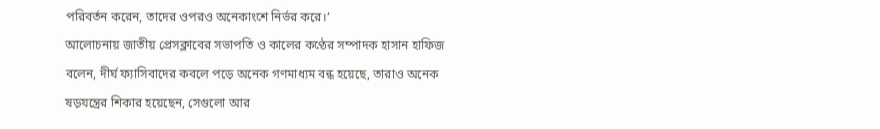পরিবর্তন করেন, তাদের ওপরও অনেকাংশে নির্ভর করে।’
আলোচনায় জাতীয় প্রেসক্লাবের সভাপতি ও কালের কণ্ঠের সম্পাদক হাসান হাফিজ বলেন, দীর্ঘ ফ্যাসিবাদের কবলে পড়ে অনেক গণমাধ্যম বন্ধ হয়েছে, তারাও অনেক ষড়যন্ত্রের শিকার হয়েছেন, সেগুলো আর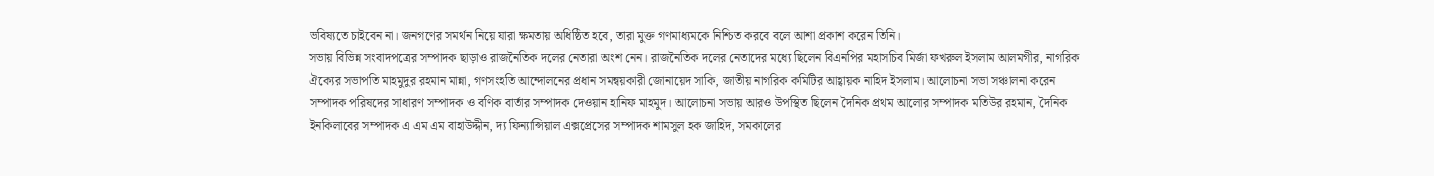ভবিষ্যতে চাইবেন না। জনগণের সমর্থন নিয়ে যারা ক্ষমতায় অধিষ্ঠিত হবে, তারা মুক্ত গণমাধ্যমকে নিশ্চিত করবে বলে আশা প্রকাশ করেন তিনি।
সভায় বিভিন্ন সংবাদপত্রের সম্পাদক ছাড়াও রাজনৈতিক দলের নেতারা অংশ নেন। রাজনৈতিক দলের নেতাদের মধ্যে ছিলেন বিএনপির মহাসচিব মির্জা ফখরুল ইসলাম আলমগীর, নাগরিক ঐক্যের সভাপতি মাহমুদুর রহমান মান্না, গণসংহতি আন্দোলনের প্রধান সমন্বয়কারী জোনায়েদ সাকি, জাতীয় নাগরিক কমিটির আহ্বায়ক নাহিদ ইসলাম। আলোচনা সভা সঞ্চালনা করেন সম্পাদক পরিষদের সাধারণ সম্পাদক ও বণিক বার্তার সম্পাদক দেওয়ান হানিফ মাহমুদ। আলোচনা সভায় আরও উপস্থিত ছিলেন দৈনিক প্রথম আলোর সম্পাদক মতিউর রহমান, দৈনিক ইনকিলাবের সম্পাদক এ এম এম বাহাউদ্দীন, দ্য ফিন্যান্সিয়াল এক্সপ্রেসের সম্পাদক শামসুল হক জাহিদ, সমকালের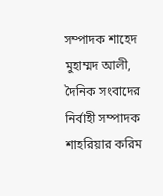সম্পাদক শাহেদ মুহাম্মদ আলী, দৈনিক সংবাদের নির্বাহী সম্পাদক শাহরিয়ার করিম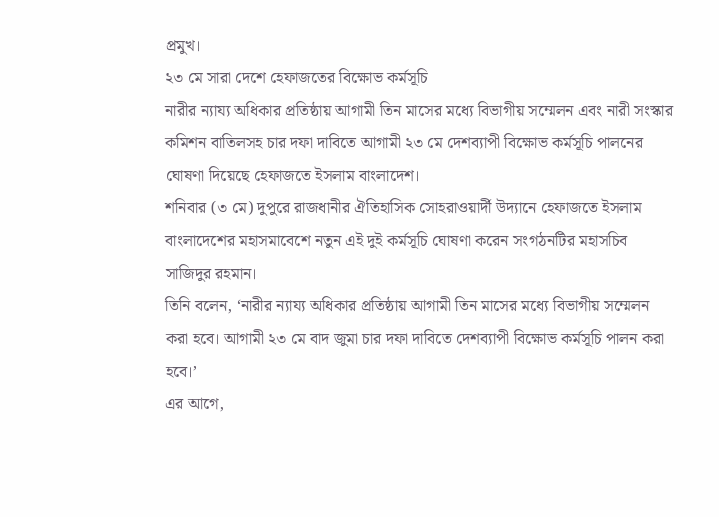প্রমুখ।
২৩ মে সারা দেশে হেফাজতের বিক্ষোভ কর্মসূচি
নারীর ন্যায্য অধিকার প্রতিষ্ঠায় আগামী তিন মাসের মধ্যে বিভাগীয় সম্মেলন এবং নারী সংস্কার কমিশন বাতিলসহ চার দফা দাবিতে আগামী ২৩ মে দেশব্যাপী বিক্ষোভ কর্মসূচি পালনের ঘোষণা দিয়েছে হেফাজতে ইসলাম বাংলাদেশ।
শনিবার (৩ মে) দুপুরে রাজধানীর ঐতিহাসিক সোহরাওয়ার্দী উদ্যানে হেফাজতে ইসলাম বাংলাদেশের মহাসমাবেশে নতুন এই দুই কর্মসূচি ঘোষণা করেন সংগঠনটির মহাসচিব সাজিদুর রহমান।
তিনি বলেন, ‘নারীর ন্যায্য অধিকার প্রতিষ্ঠায় আগামী তিন মাসের মধ্যে বিভাগীয় সম্মেলন করা হবে। আগামী ২৩ মে বাদ জুমা চার দফা দাবিতে দেশব্যাপী বিক্ষোভ কর্মসূচি পালন করা হবে।’
এর আগে,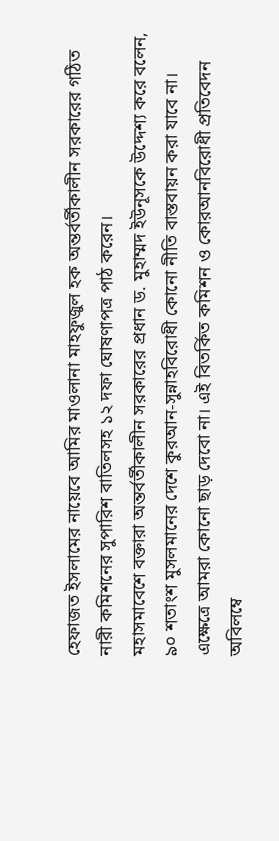হেফাজত ইসলামের নায়েবে আমির মাওলানা মাহফুজুল হক অন্তর্বর্তীকালীন সরকারের গঠিত নারী কমিশনের সুপারিশ বাতিলসহ ১২ দফা ঘোষণাপত্র পাঠ করেন।
মহাসমাবেশে বক্তারা অন্তর্বর্তীকালীন সরকারের প্রধান ড. মুহাম্মদ ইউনূসকে উদ্দেশ্য করে বলেন, ৯০ শতাংশ মুসলমানের দেশে কুরআন-সুন্নাহবিরোধী কোনো নীতি বাস্তবায়ন করা যাবে না। এক্ষেত্রে আমরা কোনো ছাড় দেবো না। এই বিতর্কিত কমিশন ও কোরআনবিরোধী প্রতিবেদন অবিলম্বে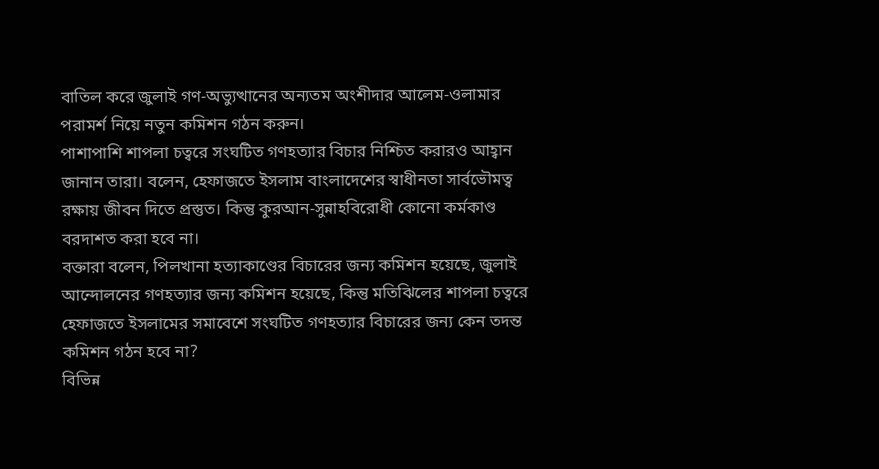বাতিল করে জুলাই গণ-অভ্যুত্থানের অন্যতম অংশীদার আলেম-ওলামার পরামর্শ নিয়ে নতুন কমিশন গঠন করুন।
পাশাপাশি শাপলা চত্বরে সংঘটিত গণহত্যার বিচার নিশ্চিত করারও আহ্বান জানান তারা। বলেন, হেফাজতে ইসলাম বাংলাদেশের স্বাধীনতা সার্বভৌমত্ব রক্ষায় জীবন দিতে প্রস্তুত। কিন্তু কুরআন-সুন্নাহবিরোধী কোনো কর্মকাণ্ড বরদাশত করা হবে না।
বক্তারা বলেন, পিলখানা হত্যাকাণ্ডের বিচারের জন্য কমিশন হয়েছে, জুলাই আন্দোলনের গণহত্যার জন্য কমিশন হয়েছে, কিন্তু মতিঝিলের শাপলা চত্বরে হেফাজতে ইসলামের সমাবেশে সংঘটিত গণহত্যার বিচারের জন্য কেন তদন্ত কমিশন গঠন হবে না?
বিভিন্ন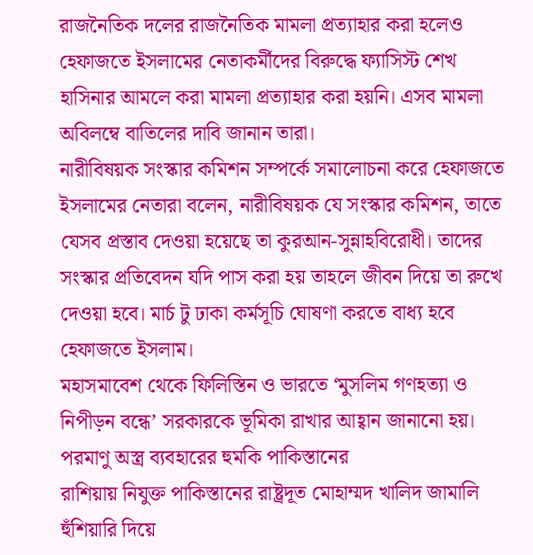রাজনৈতিক দলের রাজনৈতিক মামলা প্রত্যাহার করা হলেও হেফাজতে ইসলামের নেতাকর্মীদের বিরুদ্ধে ফ্যাসিস্ট শেখ হাসিনার আমলে করা মামলা প্রত্যাহার করা হয়নি। এসব মামলা অবিলম্বে বাতিলের দাবি জানান তারা।
নারীবিষয়ক সংস্কার কমিশন সম্পর্কে সমালোচনা করে হেফাজতে ইসলামের নেতারা বলেন, নারীবিষয়ক যে সংস্কার কমিশন, তাতে যেসব প্রস্তাব দেওয়া হয়েছে তা কুরআন-সুন্নাহবিরোধী। তাদের সংস্কার প্রতিবেদন যদি পাস করা হয় তাহলে জীবন দিয়ে তা রুখে দেওয়া হবে। মার্চ টু ঢাকা কর্মসূচি ঘোষণা করতে বাধ্য হবে হেফাজতে ইসলাম।
মহাসমাবেশ থেকে ফিলিস্তিন ও ভারতে ‘মুসলিম গণহত্যা ও নিপীড়ন বন্ধে’ সরকারকে ভূমিকা রাখার আহ্বান জানানো হয়।
পরমাণু অস্ত্র ব্যবহারের হুমকি পাকিস্তানের
রাশিয়ায় নিযুক্ত পাকিস্তানের রাষ্ট্রদূত মোহাম্মদ খালিদ জামালি হুঁশিয়ারি দিয়ে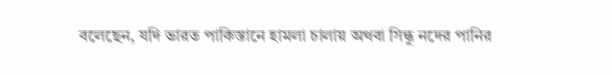বলেছেন, যদি ভারত পাকিস্তানে হামলা চালায় অথবা সিন্ধু নদের পানির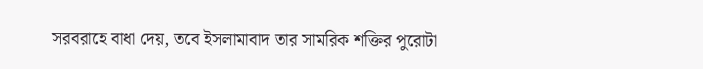সরবরাহে বাধা দেয়, তবে ইসলামাবাদ তার সামরিক শক্তির পুরোটা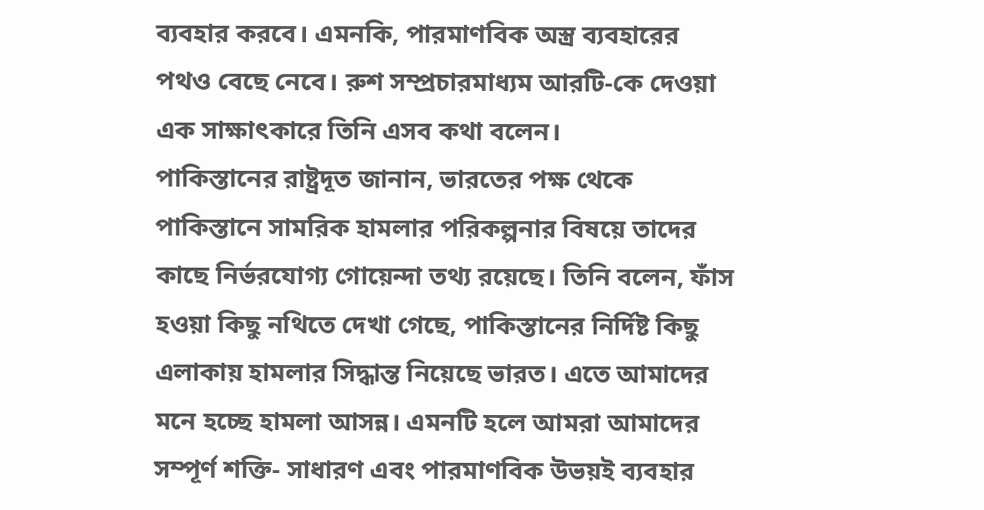ব্যবহার করবে। এমনকি, পারমাণবিক অস্ত্র ব্যবহারের পথও বেছে নেবে। রুশ সম্প্রচারমাধ্যম আরটি-কে দেওয়া এক সাক্ষাৎকারে তিনি এসব কথা বলেন।
পাকিস্তানের রাষ্ট্রদূত জানান, ভারতের পক্ষ থেকে পাকিস্তানে সামরিক হামলার পরিকল্পনার বিষয়ে তাদের কাছে নির্ভরযোগ্য গোয়েন্দা তথ্য রয়েছে। তিনি বলেন, ফাঁস হওয়া কিছু নথিতে দেখা গেছে, পাকিস্তানের নির্দিষ্ট কিছু এলাকায় হামলার সিদ্ধান্ত নিয়েছে ভারত। এতে আমাদের মনে হচ্ছে হামলা আসন্ন। এমনটি হলে আমরা আমাদের সম্পূর্ণ শক্তি- সাধারণ এবং পারমাণবিক উভয়ই ব্যবহার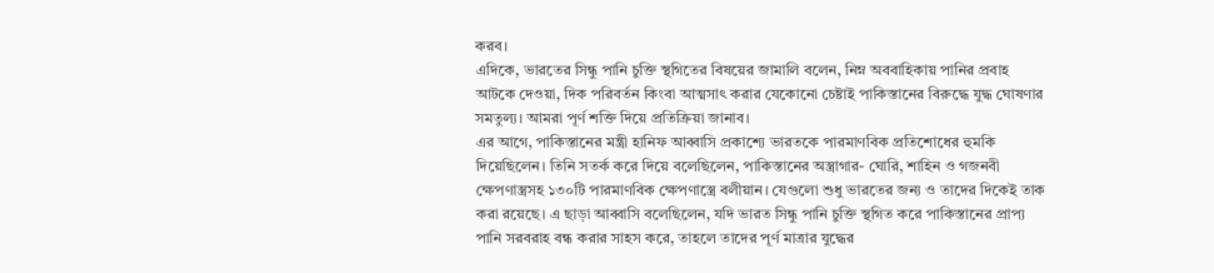করব।
এদিকে, ভারতের সিন্ধু পানি চুক্তি স্থগিতের বিষয়ের জামালি বলেন, নিম্ন অববাহিকায় পানির প্রবাহ আটকে দেওয়া, দিক পরিবর্তন কিংবা আত্মসাৎ করার যেকোনো চেষ্টাই পাকিস্তানের বিরুদ্ধে যুদ্ধ ঘোষণার সমতুল্য। আমরা পূর্ণ শক্তি দিয়ে প্রতিক্রিয়া জানাব।
এর আগে, পাকিস্তানের মন্ত্রী হানিফ আব্বাসি প্রকাশ্যে ভারতকে পারমাণবিক প্রতিশোধের হুমকি দিয়েছিলেন। তিনি সতর্ক করে দিয়ে বলেছিলেন, পাকিস্তানের অস্ত্রাগার- ঘোরি, শাহিন ও গজনবী ক্ষেপণাস্ত্রসহ ১৩০টি পারমাণবিক ক্ষেপণাস্ত্রে বলীয়ান। যেগুলো শুধু ভারতের জন্য ও তাদের দিকেই তাক করা রয়েছে। এ ছাড়া আব্বাসি বলেছিলেন, যদি ভারত সিন্ধু পানি চুক্তি স্থগিত করে পাকিস্তানের প্রাপ্য পানি সরবরাহ বন্ধ করার সাহস করে, তাহলে তাদের পূর্ণ মাত্রার যুদ্ধের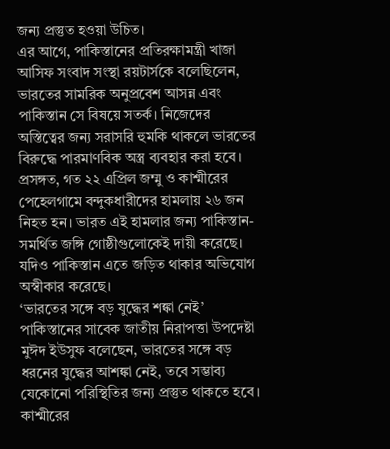জন্য প্রস্তুত হওয়া উচিত।
এর আগে, পাকিস্তানের প্রতিরক্ষামন্ত্রী খাজা আসিফ সংবাদ সংস্থা রয়টার্সকে বলেছিলেন, ভারতের সামরিক অনুপ্রবেশ আসন্ন এবং পাকিস্তান সে বিষয়ে সতর্ক। নিজেদের অস্তিত্বের জন্য সরাসরি হুমকি থাকলে ভারতের বিরুদ্ধে পারমাণবিক অস্ত্র ব্যবহার করা হবে।
প্রসঙ্গত, গত ২২ এপ্রিল জম্মু ও কাশ্মীরের পেহেলগামে বন্দুকধারীদের হামলায় ২৬ জন নিহত হন। ভারত এই হামলার জন্য পাকিস্তান-সমর্থিত জঙ্গি গোষ্ঠীগুলোকেই দায়ী করেছে। যদিও পাকিস্তান এতে জড়িত থাকার অভিযোগ অস্বীকার করেছে।
‘ভারতের সঙ্গে বড় যুদ্ধের শঙ্কা নেই’
পাকিস্তানের সাবেক জাতীয় নিরাপত্তা উপদেষ্টা মুঈদ ইউসুফ বলেছেন, ভারতের সঙ্গে বড় ধরনের যুদ্ধের আশঙ্কা নেই, তবে সম্ভাব্য যেকোনো পরিস্থিতির জন্য প্রস্তুত থাকতে হবে। কাশ্মীরের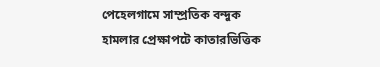পেহেলগামে সাম্প্রতিক বন্দুক হামলার প্রেক্ষাপটে কাতারভিত্তিক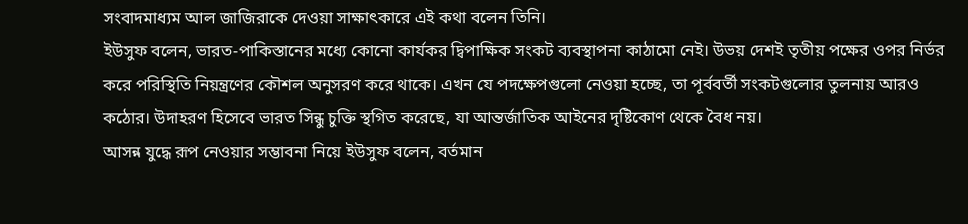সংবাদমাধ্যম আল জাজিরাকে দেওয়া সাক্ষাৎকারে এই কথা বলেন তিনি।
ইউসুফ বলেন, ভারত-পাকিস্তানের মধ্যে কোনো কার্যকর দ্বিপাক্ষিক সংকট ব্যবস্থাপনা কাঠামো নেই। উভয় দেশই তৃতীয় পক্ষের ওপর নির্ভর করে পরিস্থিতি নিয়ন্ত্রণের কৌশল অনুসরণ করে থাকে। এখন যে পদক্ষেপগুলো নেওয়া হচ্ছে, তা পূর্ববর্তী সংকটগুলোর তুলনায় আরও কঠোর। উদাহরণ হিসেবে ভারত সিন্ধু চুক্তি স্থগিত করেছে, যা আন্তর্জাতিক আইনের দৃষ্টিকোণ থেকে বৈধ নয়।
আসন্ন যুদ্ধে রূপ নেওয়ার সম্ভাবনা নিয়ে ইউসুফ বলেন, বর্তমান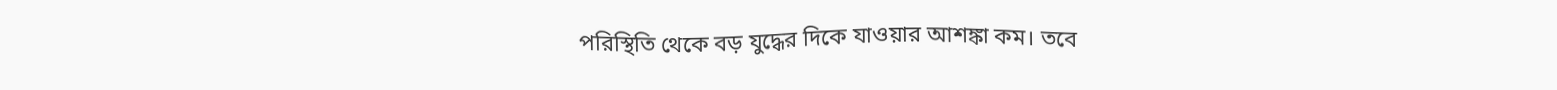পরিস্থিতি থেকে বড় যুদ্ধের দিকে যাওয়ার আশঙ্কা কম। তবে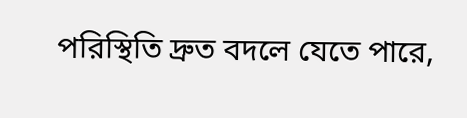পরিস্থিতি দ্রুত বদলে যেতে পারে,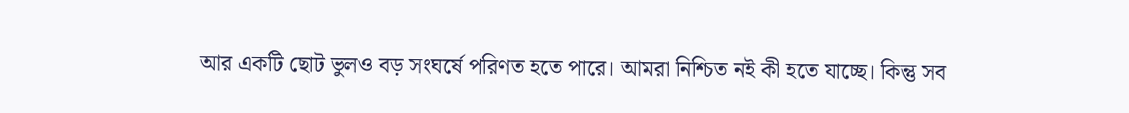আর একটি ছোট ভুলও বড় সংঘর্ষে পরিণত হতে পারে। আমরা নিশ্চিত নই কী হতে যাচ্ছে। কিন্তু সব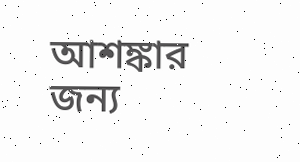আশঙ্কার জন্য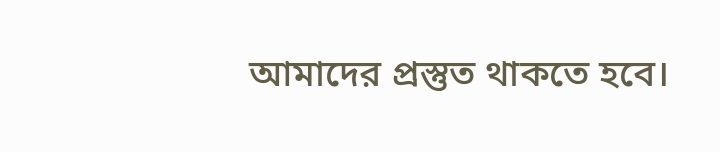আমাদের প্রস্তুত থাকতে হবে।